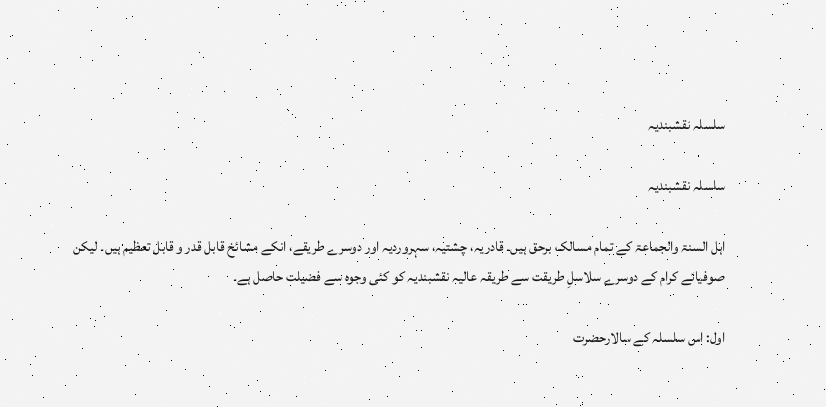سلسلہ نقشبندیہ

سلسلہ نقشبندیہ

اہل السنۃ والجماعۃ کے تمام مسالک برحق ہیں۔ قادریہ، چشتیہ، سہروردیہ اور دوسرے طریقے، انکے مشائخ قابل قدر و قابل تعظیم ہیں۔ لیکن صوفیائے کرام کے دوسرے سلاسلِ طریقت سے طریقہ عالیہ نقشبندیہ کو کئی وجوہ سے فضیلت حاصل ہے۔

اول: اس سلسلہ کے سالارحضرت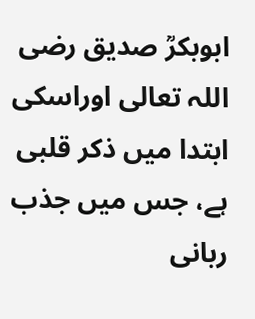ابوبکرؒ صدیق رضی اللہ تعالی اوراسکی ابتدا میں ذکر قلبی ہے، جس میں جذب ربانی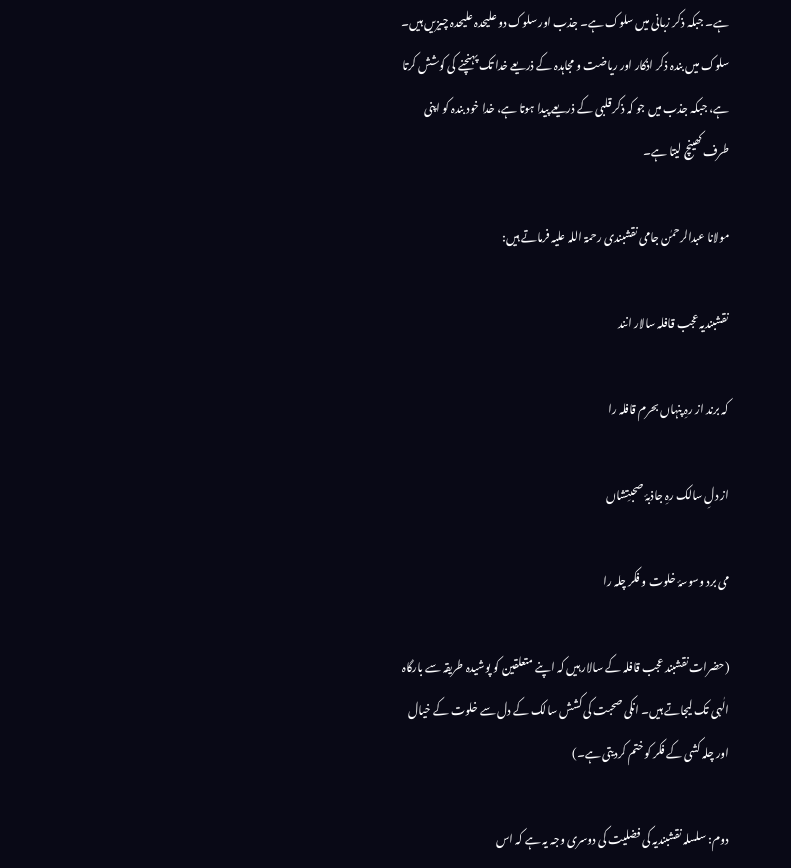ہے۔ جبکہ ذکر زبانی میں سلوک ہے۔ جذب اور سلوک دو علیحدہ علیحدہ چیزیں ہیں۔ سلوک میں بندہ ذکر اذکار اور ریاضت و مجاہدہ کے ذریعے خدا تک پہنچنے کی کوشش کرتا ہے، جبکہ جذب میں جو کہ ذکر قلبی کے ذریعے پیدا ہوتا ہے، خدا خود بندہ کو اپنی طرف کھینچ لیتا ہے۔

مولانا عبدالرحمٰن جامی نقشبندی رحمۃ اللہ علیہ فرماتے ہیں:

نقشبندیہ عجب قافلہ سالار انند

کہ برند از رہِ پنہاں بحرم قافلہ را

از دلِ سالک رہِ جاذبۂ صحبتِشاں

می برد وسوسۂ خلوت و فکر چلہ را

(حضرات نقشبند عجب قافلہ کے سالار ہیں کہ اپنے متعلقین کو پوشیدہ طریقہ سے بارگاہ الٰہی تک لیجاتے ہیں۔ انکی صحبت کی کشش سالک کے دل سے خلوت کے خیال اور چلہ کشی کے فکر کو ختم کردیتی ہے۔)

دوم: سلسلہ نقشبندیہ کی فضلیت کی دوسری وجہ یہ ہے کہ اس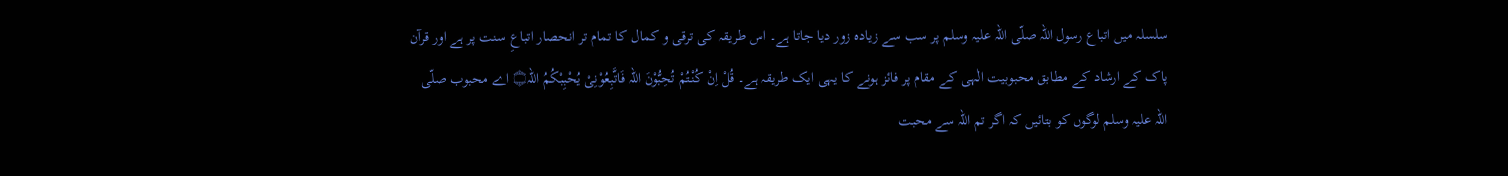سلسلہ میں اتباع رسول اللہ صلّی اللہ علیہ وسلم پر سب سے زیادہ زور دیا جاتا ہے۔ اس طریقہ کی ترقی و کمال کا تمام تر انحصار اتباعِ سنت پر ہے اور قرآن پاک کے ارشاد کے مطابق محبوبیت الٰہی کے مقام پر فائز ہونے کا یہی ایک طریقہ ہے۔ قُلْ اِنْ کُنْتُمْ تُحِبُّوْنَ اللہ فَاتَّبِعُوْنِیْ یُحْبِبْکُمُ اللہ۝ اے محبوب صلّی اللہ علیہ وسلم لوگوں کو بتائیں کہ اگر تم اللہ سے محبت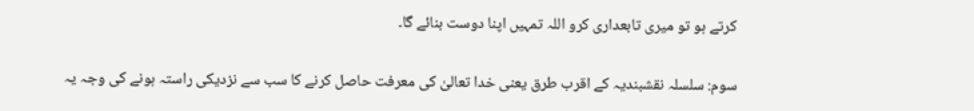کرتے ہو تو میری تابعداری کرو اللہ تمہیں اپنا دوست بنائے گا۔

سوم: سلسلہ نقشبندیہ کے اقرب طرق یعنی خدا تعالیٰ کی معرفت حاصل کرنے کا سب سے نزدیکی راستہ ہونے کی وجہ یہ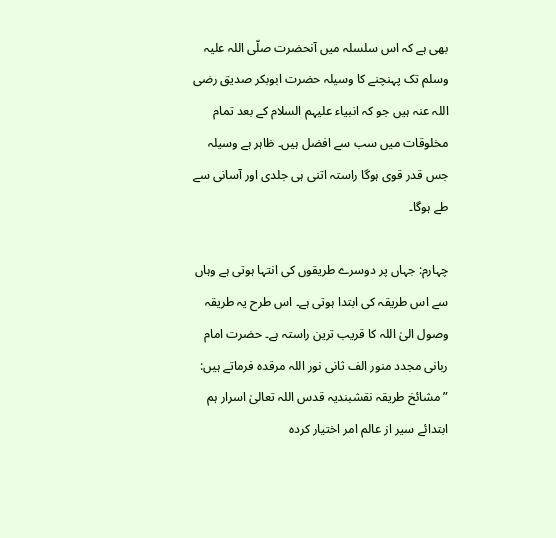بھی ہے کہ اس سلسلہ میں آنحضرت صلّی اللہ علیہ وسلم تک پہنچنے کا وسیلہ حضرت ابوبکر صدیق رضی اللہ عنہ ہیں جو کہ انبیاء علیہم السلام کے بعد تمام مخلوقات میں سب سے افضل ہیں۔ ظاہر ہے وسیلہ جس قدر قوی ہوگا راستہ اتنی ہی جلدی اور آسانی سے طے ہوگا۔

چہارم: جہاں پر دوسرے طریقوں کی انتہا ہوتی ہے وہاں سے اس طریقہ کی ابتدا ہوتی ہے۔ اس طرح یہ طریقہ وصول الیٰ اللہ کا قریب ترین راستہ ہے۔ حضرت امام ربانی مجدد منور الف ثانی نور اللہ مرقدہ فرماتے ہیں: ”مشائخ طریقہ نقشبندیہ قدس اللہ تعالیٰ اسرار ہم ابتدائے سیر از عالم امر اختیار کردہ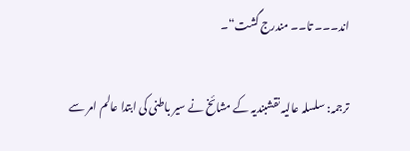اند۔۔۔ تا۔۔ مندرج گشت“۔

ترجمہ: سلسلہ عالیہ نقشبندیہ کے مشائخ نے سیر باطنی کی ابتدا عالم امر سے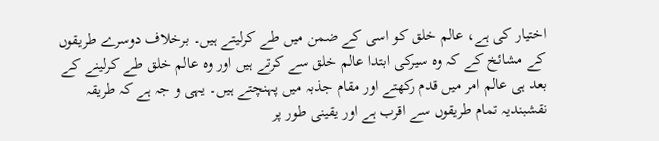اختیار کی ہے، عالم خلق کو اسی کے ضمن میں طے کرلیتے ہیں۔ برخلاف دوسرے طریقوں کے مشائخ کے کہ وہ سیرکی ابتدا عالم خلق سے کرتے ہیں اور وہ عالم خلق طے کرلینے کے بعد ہی عالم امر میں قدم رکھتے اور مقام جذبہ میں پہنچتے ہیں۔ یہی و جہ ہے کہ طریقہ نقشبندیہ تمام طریقوں سے اقرب ہے اور یقینی طور پر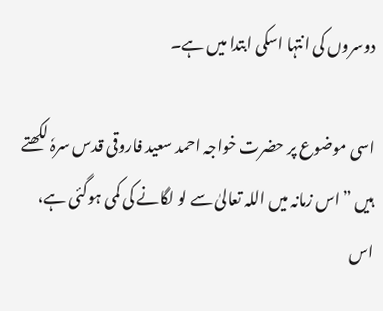دوسروں کی انتہا اسکی ابتدا میں ہے۔

اسی موضوع پر حضرت خواجہ احمد سعید فاروقی قدس سرہٗ لکھتے ہیں ”اس زمانہ میں اللہ تعالیٰ سے لو لگانے کی کمی ہوگئی ہے، اس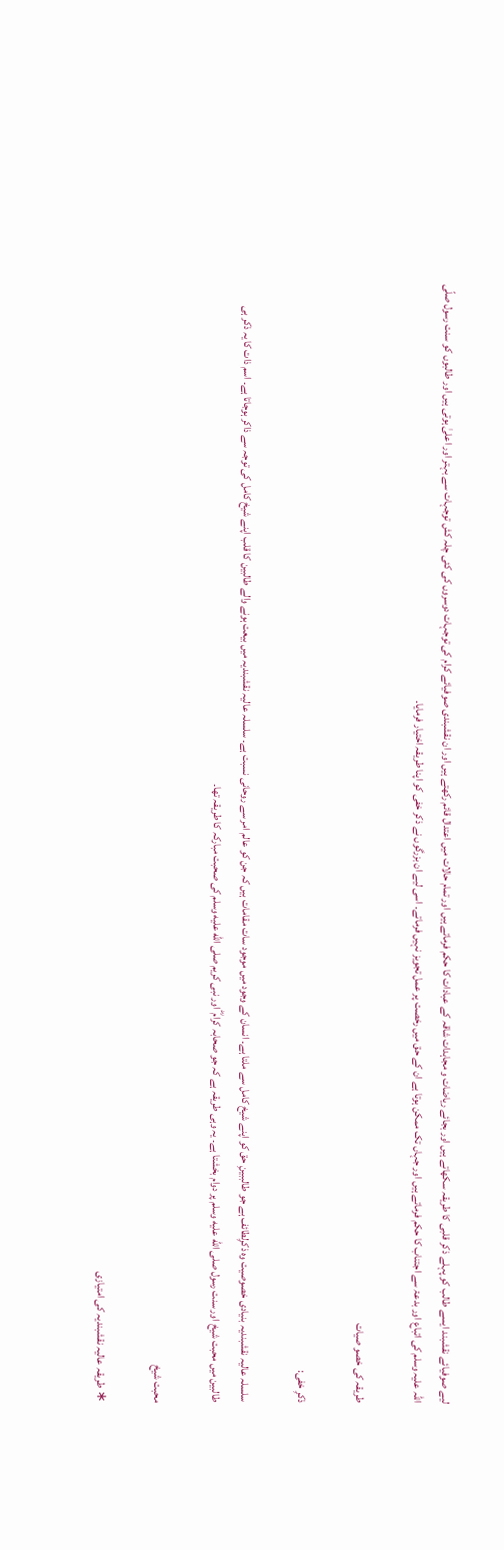لیے صوفیائے نقشبند ایسے طالب کو پہلے ذکر قلبی کا طریقہ سکھاتے ہیں اور بجائے ریاضات و مجاہدات شاقہ کے عبادات کا حکم فرماتے ہیں اور تمام حالات میں اعتدال قائم رکھتے ہیں اور ان نقشبندی صوفیائے کرام کی توجہات دوسروں کی کئی چلہ کش توجہات سے بہتر اور اعلیٰ ہوتی ہیں اور طالبوں کو سنت رسول صلّی اللہ علیہ وسلم کی اتباع اور بدعۃ سے اجتناب کا حکم فرماتے ہیں اور جہاں تک ممکن ہوتا ہے ان کے حق میں رخصت پر عمل تجویز نہیں فرماتے۔ اسی لیے ان بزرگوں نے ذکر خفی کو اپنا طریقہ اختیار فرمایا۔

طریقہ کی خصو صیات

ذکرِ خفی:

سلسلہ عالیہ نقشبندیہ بنیادی خصوصیت وہ ذکرِلطائف ہے جو طالببینِ حق کو اپنے شیخ کامل سے ملتا ہے۔ انسان کے وجود میں موجود سات مقامات ہیں کہ جن کو عالم امر سے روحانی نسبت ہے۔ سلسلہ عالیہ نقشبندیہ میں بیعت ہونے والے طالبین کا قلب اپنے شیخ کامل کی توجہ سے ذاکر ہوجاتا ہے۔ اسم ذات کا یہ ذکر ہی طالبین میں محبت شیخ اور سنت رسول صلى الله عليه وسلم پر دوام بخشتا ہے۔ یہ وہی طریقہ ہے کہ جو صحابہ کرام ؓ اور نبی کریم صلى الله عليه وسلم کی صحبت مبارکہ کا طریقہ تھا۔

محبت شیخ

∗ طریقہ عالیہ نقشبندیہ کی امتیازی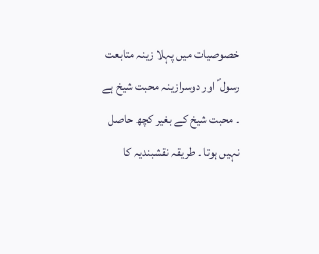خصوصیات میں پہلا زینہ متابعت رسول ؐ اور دوسرازینہ محبت شیخ ہے ۔ محبت شیخ کے بغیر کچھ حاصل نہیں ہوتا ۔ طریقہ نقشبندیہ کا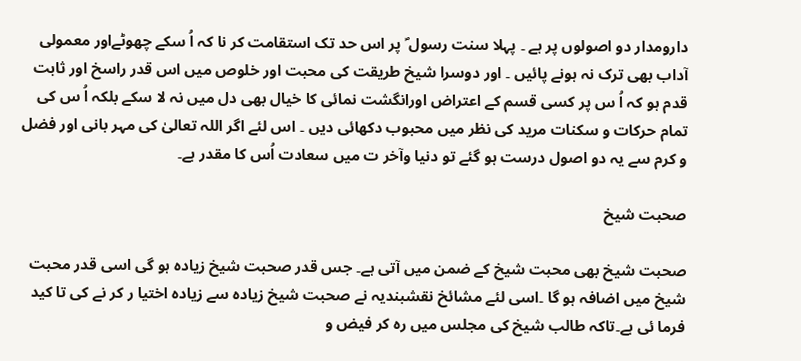دارومدار دو اصولوں پر ہے ۔ پہلا سنت رسول ؐ پر اس حد تک استقامت کر نا کہ اُ سکے چھوٹےاور معمولی آداب بھی ترک نہ ہونے پائیں ۔ اور دوسرا شیخ طریقت کی محبت اور خلوص میں اس قدر راسخ اور ثابت قدم ہو کہ اُ س پر کسی قسم کے اعتراض اورانگشت نمائی کا خیال بھی دل میں نہ لا سکے بلکہ اُ س کی تمام حرکات و سکنات مرید کی نظر میں محبوب دکھائی دیں ۔ اس لئے اگر اللہ تعالیٰ کی مہر بانی اور فضل و کرم سے یہ دو اصول درست ہو گئے تو دنیا وآخر ت میں سعادت اُس کا مقدر ہے۔

صحبت شیخ

صحبت شیخ بھی محبت شیخ کے ضمن میں آتی ہے۔ جس قدر صحبت شیخ زیادہ ہو گی اسی قدر محبت شیخ میں اضافہ ہو گا ۔اسی لئے مشائخ نقشبندیہ نے صحبت شیخ زیادہ سے زیادہ اختیا ر کر نے کی تا کید فرما ئی ہے۔تاکہ طالب شیخ کی مجلس میں رہ کر فیض و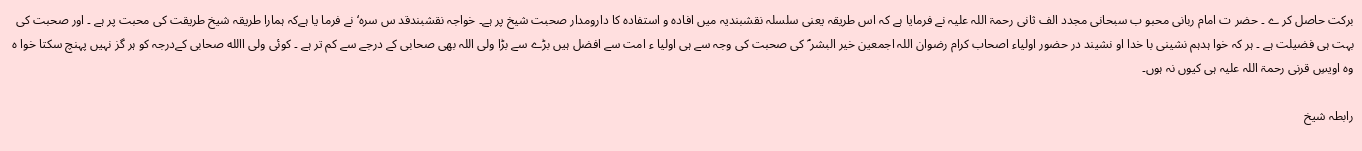برکت حاصل کر ے ۔ حضر ت امام ربانی محبو ب سبحانی مجدد الف ثانی رحمۃ اللہ علیہ نے فرمایا ہے کہ اس طریقہ یعنی سلسلہ نقشبندیہ میں افادہ و استفادہ کا دارومدار صحبت شیخ پر ہے۔ خواجہ نقشبندقد س سرہ‘ نے فرما یا ہےکہ ہمارا طریقہ شیخ طریقت کی محبت پر ہے ۔ اور صحبت کی بہت ہی فضیلت ہے ۔ ہر کہ خوا ہدہم نشینی با خدا او نشیند در حضور اولیاء اصحاب کرام رضوان اللہ اجمعین خیر البشر ؐ کی صحبت کی وجہ سے ہی اولیا ء امت سے افضل ہیں بڑے سے بڑا ولی اللہ بھی صحابی کے درجے سے کم تر ہے ۔ کوئی ولی االله صحابی کےدرجہ کو ہر گز نہیں پہنچ سکتا خوا ہ وہ اویسِ قرنی رحمۃ اللہ علیہ ہی کیوں نہ ہوں۔

رابطہ شیخ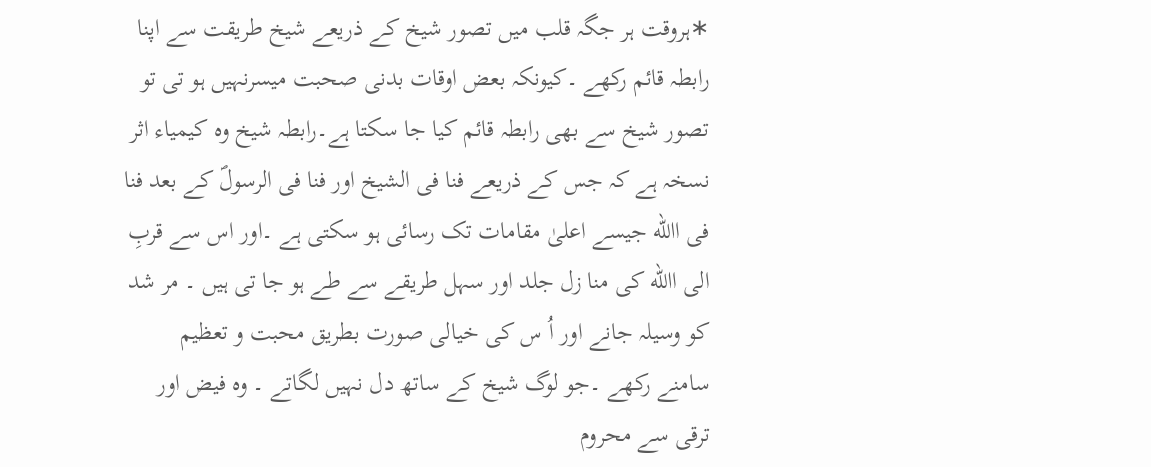∗ہروقت ہر جگہ قلب میں تصور شیخ کے ذریعے شیخ طریقت سے اپنا رابطہ قائم رکھے ۔کیونکہ بعض اوقات بدنی صحبت میسرنہیں ہو تی تو تصور شیخ سے بھی رابطہ قائم کیا جا سکتا ہے۔رابطہ شیخ وہ کیمیاء اثر نسخہ ہے کہ جس کے ذریعے فنا فی الشیخ اور فنا فی الرسولؐ کے بعد فنا فی االله جیسے اعلیٰ مقامات تک رسائی ہو سکتی ہے ۔اور اس سے قربِ الی االله کی منا زل جلد اور سہل طریقے سے طے ہو جا تی ہیں ۔ مر شد کو وسیلہ جانے اور اُ س کی خیالی صورت بطریق محبت و تعظیم سامنے رکھے ۔جو لوگ شیخ کے ساتھ دل نہیں لگاتے ۔ وہ فیض اور ترقی سے محروم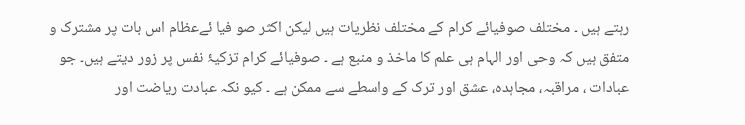رہتے ہیں ۔ مختلف صوفیائے کرام کے مختلف نظریات ہیں لیکن اکثر صو فیا ئےعظام اس بات پر مشترک و متفق ہیں کہ وحی اور الہام ہی علم کا ماخذ و منبع ہے ۔ صوفیائے کرام تزکیۂ نفس پر زور دیتے ہیں۔ جو عبادات ، مراقبہ، مجاہدہ، عشق اور ترک کے واسطے سے ممکن ہے ۔ کیو نکہ عبادت ریاضت اور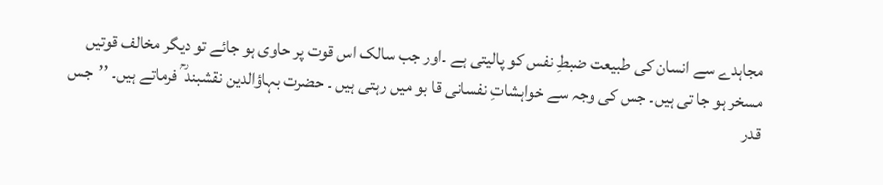مجاہدے سے انسان کی طبیعت ضبطِ نفس کو پالیتی ہے ۔اور جب سالک اس قوت پر حاوی ہو جائے تو دیگر مخالف قوتیں مسخر ہو جا تی ہیں۔ جس کی وجہ سے خواہشاتِ نفسانی قا بو میں رہتی ہیں ۔ حضرت بہاؤالدین نقشبند ؒ فرماتے ہیں۔ ’’جس قدر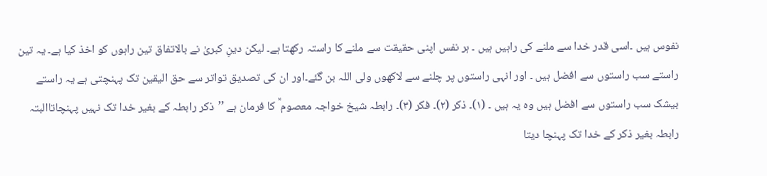نفوس ہیں ۔اسی قدر خدا سے ملنے کی راہیں ہیں ۔ ہر نفس اپنی حقیقت سے ملنے کا راستہ رکھتا ہے۔ لیکن دینِ کبریٰ نے بالاتفاق تین راہوں کو اخذ کیا ہے۔ یہ تین راستے سب راستوں سے افضل ہیں ۔ اور انہی راستوں پر چلنے سے لاکھوں ولی اللہ بن گئے۔اور ان کی تصدیق تواتر سے حق الیقین تک پہنچتی ہے یہ راستے بیشک سب راستوں سے افضل ہیں وہ یہ ہیں ۔ (۱)۔ ذکر (۲)۔ فکر (۳)۔ رابطہ شیخ خواجہ معصوم ؒ کا فرمان ہے ’’ذکر رابطہ کے بغیر خدا تک نہیں پہنچاتاالبتہ رابطہ بغیر ذکر کے خدا تک پہنچا دیتا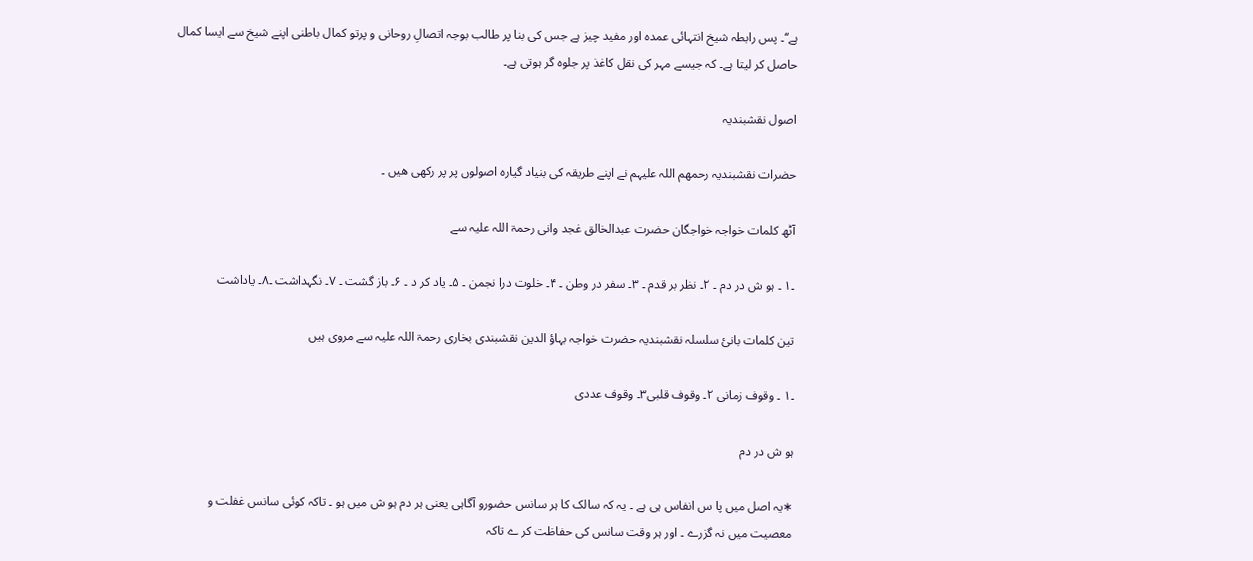ہے‘‘۔ پس رابطہ شیخ انتہائی عمدہ اور مفید چیز ہے جس کی بنا پر طالب بوجہ اتصالِ روحانی و پرتو کمال باطنی اپنے شیخ سے ایسا کمال حاصل کر لیتا ہے۔ کہ جیسے مہر کی نقل کاغذ پر جلوہ گر ہوتی ہے۔

اصول نقشبندیہ

حضرات نقشبندیہ رحمھم اللہ علیہم نے اپنے طریقہ کی بنیاد گیارہ اصولوں پر پر رکھی ھیں ۔

آٹھ کلمات خواجہ خواجگان حضرت عبدالخالق غجد وانی رحمۃ اللہ علیہ سے

۔۱ ۔ ہو ش در دم ۔ ۲۔ نظر بر قدم ۔ ۳۔ سفر در وطن ۔ ۴۔ خلوت درا نجمن ۔ ۵۔ یاد کر د ۔ ۶۔ باز گشت ۔ ۷۔ نگہداشت ۔۸۔ یاداشت

تین کلمات بانئ سلسلہ نقشبندیہ حضرت خواجہ بہاؤ الدین نقشبندی بخاری رحمۃ اللہ علیہ سے مروی ہیں

۔۱ ۔ وقوف زمانی ۲۔ وقوف قلبی۳۔ وقوف عددی

ہو ش در دم

∗یہ اصل میں پا س انفاس ہی ہے ۔ یہ کہ سالک کا ہر سانس حضورو آگاہی یعنی ہر دم ہو ش میں ہو ۔ تاکہ کوئی سانس غفلت و معصیت میں نہ گزرے ۔ اور ہر وقت سانس کی حفاظت کر ے تاکہ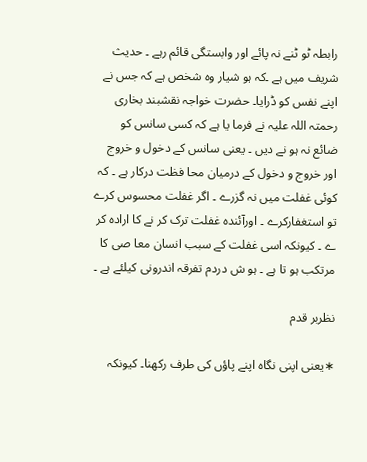رابطہ ٹو ٹنے نہ پائے اور وابستگی قائم رہے ۔ حدیث شریف میں ہے ۔کہ ہو شیار وہ شخص ہے کہ جس نے اپنے نفس کو ڈرایا۔ حضرت خواجہ نقشبند بخاری رحمتہ اللہ علیہ نے فرما یا ہے کہ کسی سانس کو ضائع نہ ہو نے دیں ۔ یعنی سانس کے دخول و خروج اور خروج و دخول کے درمیان محا فظت درکار ہے ۔ کہ کوئی غفلت میں نہ گزرے ۔ اگر غفلت محسوس کرے تو استغفارکرے ۔ اورآئندہ غفلت ترک کر نے کا ارادہ کر ے ۔ کیونکہ اسی غفلت کے سبب انسان معا صی کا مرتکب ہو تا ہے ۔ ہو ش دردم تفرقہ اندرونی کیلئے ہے ۔

نظربر قدم

∗یعنی اپنی نگاہ اپنے پاؤں کی طرف رکھنا۔ کیونکہ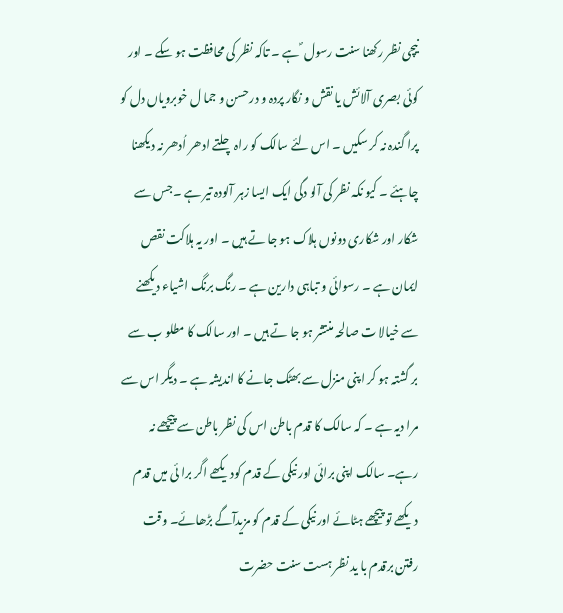نیچی نظر رکھنا سنت رسول ؐ ہے ۔ تاکہ نظر کی محافظت ہو سکے ۔ اور کوئی بصری آلائش یا نقش و نگار پردہ و درحسن و جما ل خوبرویاں دل کو پرا گندہ نہ کر سکیں ۔ اس لئے سالک کو راہ چلتے ادھر اُدھر نہ دیکھنا چاہئے ۔ کیو نکہ نظر کی آلو دگی ایک ایسا زہر آلودہ تیر ہے ۔جس سے شکار اور شکاری دونوں ہلاک ہو جا تے ہیں ۔ اور یہ ہلاکت نقص ایمان ہے ۔ رسوائی و تباہی دارین ہے ۔ رنگ برنگ اشیاء دیکھنے سے خیالا ت صالحہ منتشر ہو جا تے ہیں ۔ اور سالک کا مطلو ب سے بر گشتہ ہو کر اپنی منزل سے بھٹک جانے کا اندیشہ ہے ۔ دیگر اس سے مرا دیہ ہے ۔ کہ سالک کا قدم باطن اس کی نظر باطن سے پیچھے نہ رہے۔ سالک اپنی برائی اور نیکی کے قدم کودیکھے اگر برا ئی میں قدم دیکھے تو پیچھے ہٹائے اور نیکی کے قدم کو مزیدآگے بڑھائے۔ وقت رفتن برقدم با ید نظر ہست سنت حضرت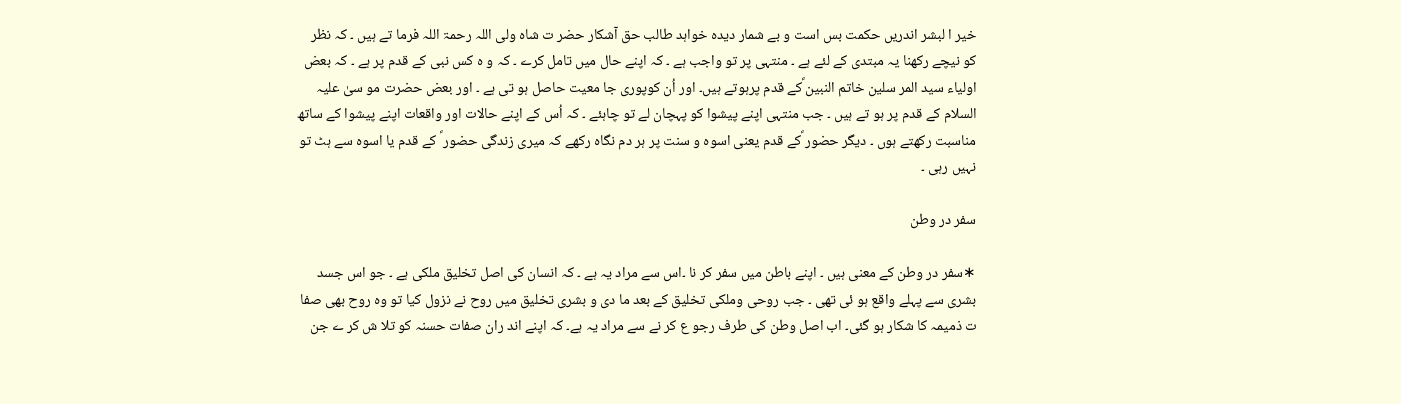خیر ا لبشر اندریں حکمت بس است و بے شمار دیدہ خواہد طالب حق آشکار حضر ت شاہ ولی اللہ رحمۃ اللہ فرما تے ہیں ۔ کہ نظر کو نیچے رکھنا یہ مبتدی کے لئے ہے ۔ منتہی پر تو واجب ہے ۔ کہ اپنے حال میں تامل کرے ۔ کہ و ہ کس نبی کے قدم پر ہے ۔ کہ بعض اولیاء سید المر سلین خاتم النبین ؐکے قدم پرہوتے ہیں۔ اور اُن کوپوری جا معیت حاصل ہو تی ہے ۔ اور بعض حضرت مو سیٰ علیہ السلام کے قدم پر ہو تے ہیں ۔ جب منتہی اپنے پیشوا کو پہچان لے تو چاہئے ۔ کہ اُس کے اپنے حالات اور واقعات اپنے پیشوا کے ساتھ مناسبت رکھتے ہوں ۔ دیگر حضور ؐکے قدم یعنی اسوہ و سنت پر ہر دم نگاہ رکھے کہ میری زندگی حضور ؐ کے قدم یا اسوہ سے ہٹ تو نہیں رہی ۔

سفر در وطن

∗سفر در وطن کے معنی ہیں ۔ اپنے باطن میں سفر کر نا ۔اس سے مراد یہ ہے ۔ کہ انسان کی اصل تخلیق ملکی ہے ۔ جو اس جسد بشری سے پہلے واقع ہو ئی تھی ۔ جب روحی وملکی تخلیق کے بعد ما دی و بشری تخلیق میں روح نے نزول کیا تو وہ روح بھی صفا ت ذمیمہ کا شکار ہو گئی۔ اب اصل وطن کی طرف رجو ع کر نے سے مراد یہ ہے۔ کہ اپنے اند ران صفات حسنہ کو تلا ش کر ے جن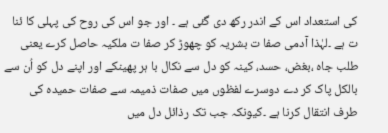کی استعداد اس کے اندر رکھ دی گئی ہے ۔ اور جو اس کی روح کی پہلی کا ئنا ت ہے ۔لہٰذا آدمی صفا ت بشریہ کو چھوڑ کر صفا ت ملکیہ حاصل کرے یعنی طلب جاہ ،بغض، حسد، کینہ کو دل سے نکال با ہر پھینکے اور اپنے دل کو اُن سے بالکل پاک کر دے دوسرے لفظوں میں صفات ذمیمہ سے صفات حمیدہ کی طرف انتقال کرنا ہے ۔کیونکہ جب تک رذائل دل میں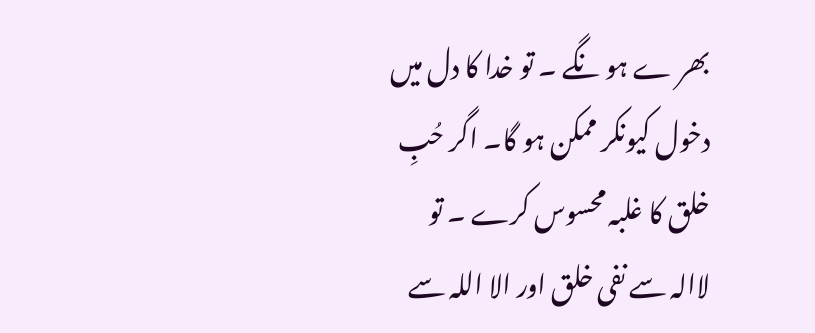بھر ے ہو نگے ۔ تو خدا کا دل میں دخول کیونکر ممکن ہو گا۔ اگر حُبِ خلق کا غلبہ محسوس کرے ۔ تو لاالہ سے نفی خلق اور الا اللہ سے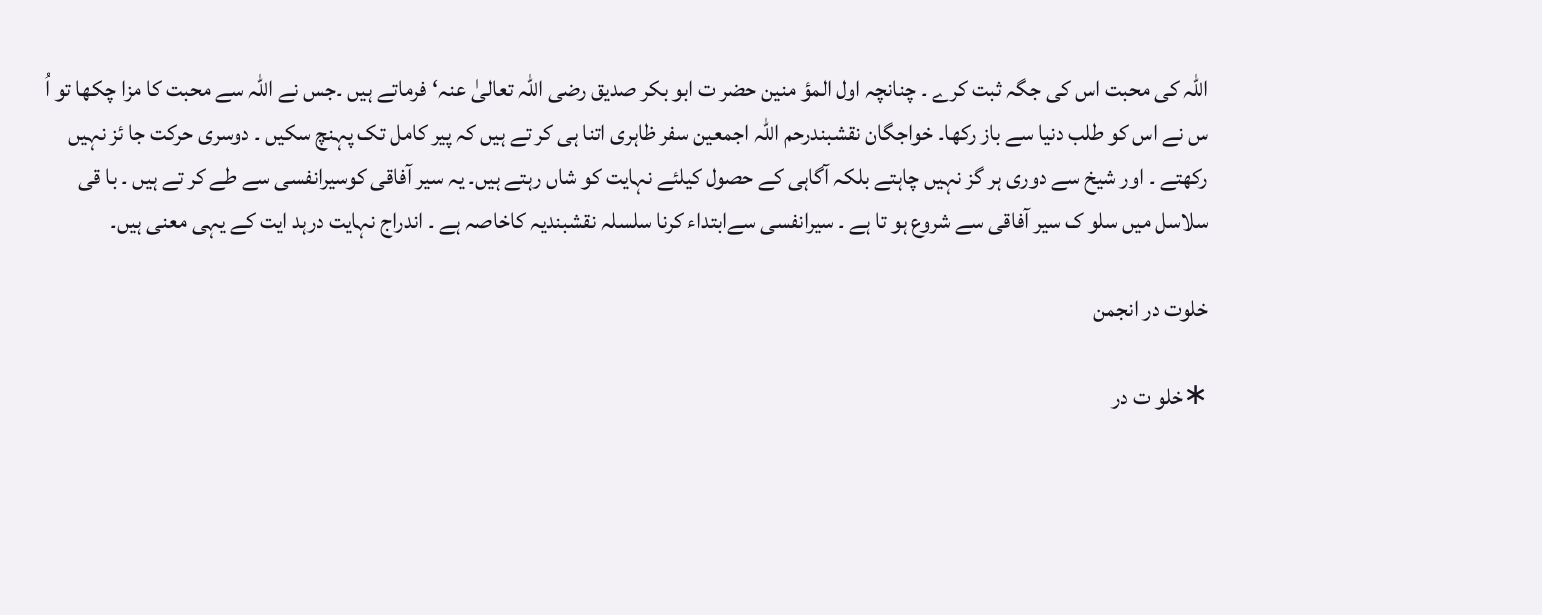اللہ کی محبت اس کی جگہ ثبت کرے ۔ چنانچہ اول المؤ منین حضر ت ابو بکر صدیق رضی اللہ تعالیٰ عنہ‘فرماتے ہیں ۔جس نے اللہ سے محبت کا مزا چکھا تو اُ س نے اس کو طلب دنیا سے باز رکھا۔ خواجگان نقشبندرحم اللہ اجمعین سفر ظاہری اتنا ہی کر تے ہیں کہ پیر کامل تک پہنچ سکیں ۔ دوسری حرکت جا ئز نہیں رکھتے ۔ اور شیخ سے دوری ہر گز نہیں چاہتے بلکہ آگاہی کے حصول کیلئے نہایت کو شاں رہتے ہیں۔ یہ سیر آفاقی کوسیرانفسی سے طے کر تے ہیں ۔ با قی سلاسل میں سلو ک سیر آفاقی سے شروع ہو تا ہے ۔ سیرانفسی سےابتداء کرنا سلسلہ نقشبندیہ کاخاصہ ہے ۔ اندراج نہایت درہد ایت کے یہی معنی ہیں۔

خلوت در انجمن

∗خلو ت در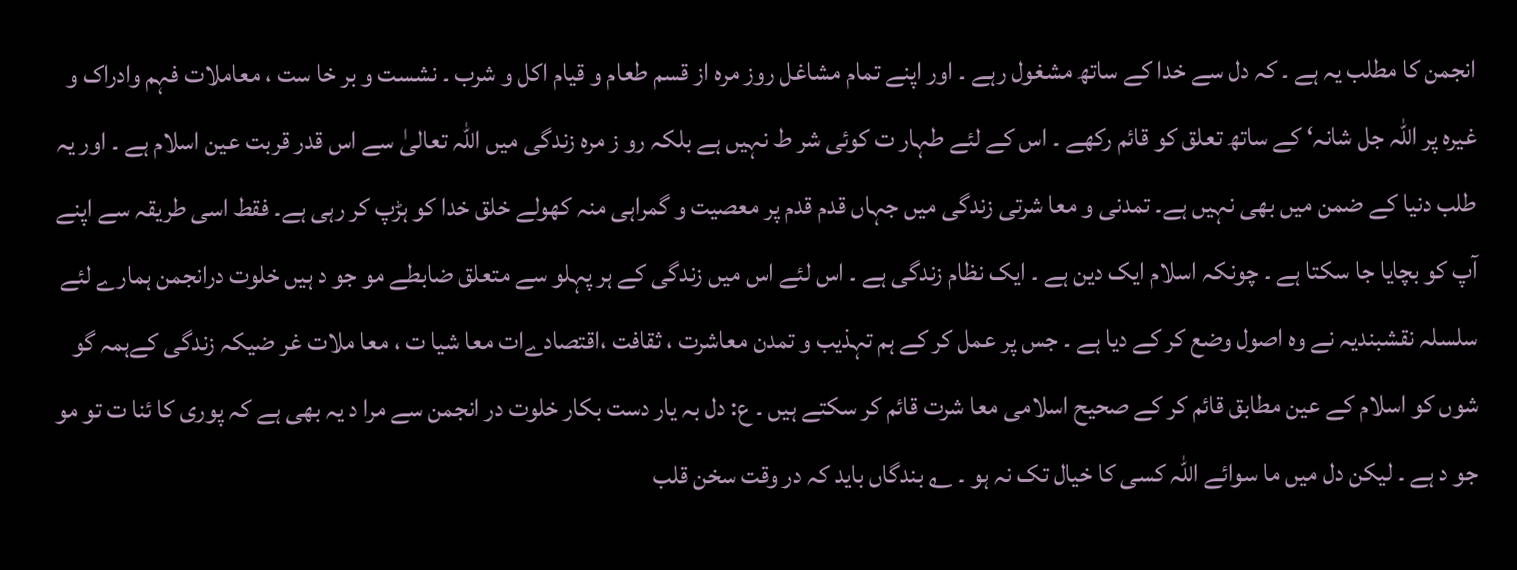انجمن کا مطلب یہ ہے ۔ کہ دل سے خدا کے ساتھ مشغول رہے ۔ اور اپنے تمام مشاغل روز مرہ از قسم طعام و قیام اکل و شرب ۔ نشست و بر خا ست ، معاملات فہم وادراک و غیرہ پر اللہ جل شانہ‘ کے ساتھ تعلق کو قائم رکھے ۔ اس کے لئے طہار ت کوئی شر ط نہیں ہے بلکہ رو ز مرہ زندگی میں اللہ تعالیٰ سے اس قدر قربت عین اسلام ہے ۔ اور یہ طلب دنیا کے ضمن میں بھی نہیں ہے۔ تمدنی و معا شرتی زندگی میں جہاں قدم قدم پر معصیت و گمراہی منہ کھولے خلق خدا کو ہڑپ کر رہی ہے۔ فقط اسی طریقہ سے اپنے آپ کو بچایا جا سکتا ہے ۔ چونکہ اسلام ایک دین ہے ۔ ایک نظام زندگی ہے ۔ اس لئے اس میں زندگی کے ہر پہلو سے متعلق ضابطے مو جو د ہیں خلوت درانجمن ہمارے لئے سلسلہ نقشبندیہ نے وہ اصول وضع کر کے دیا ہے ۔ جس پر عمل کر کے ہم تہذیب و تمدن معاشرت ، ثقافت ،اقتصادےات معا شیا ت ، معا ملات غر ضیکہ زندگی کےہمہ گو شوں کو اسلام کے عین مطابق قائم کر کے صحیح اسلامی معا شرت قائم کر سکتے ہیں ۔ ع: دل بہ یار دست بکار خلوت در انجمن سے مرا د یہ بھی ہے کہ پوری کا ئنا ت تو مو جو د ہے ۔ لیکن دل میں ما سوائے اللہ کسی کا خیال تک نہ ہو ۔ ؎ بندگاں باید کہ در وقت سخن قلب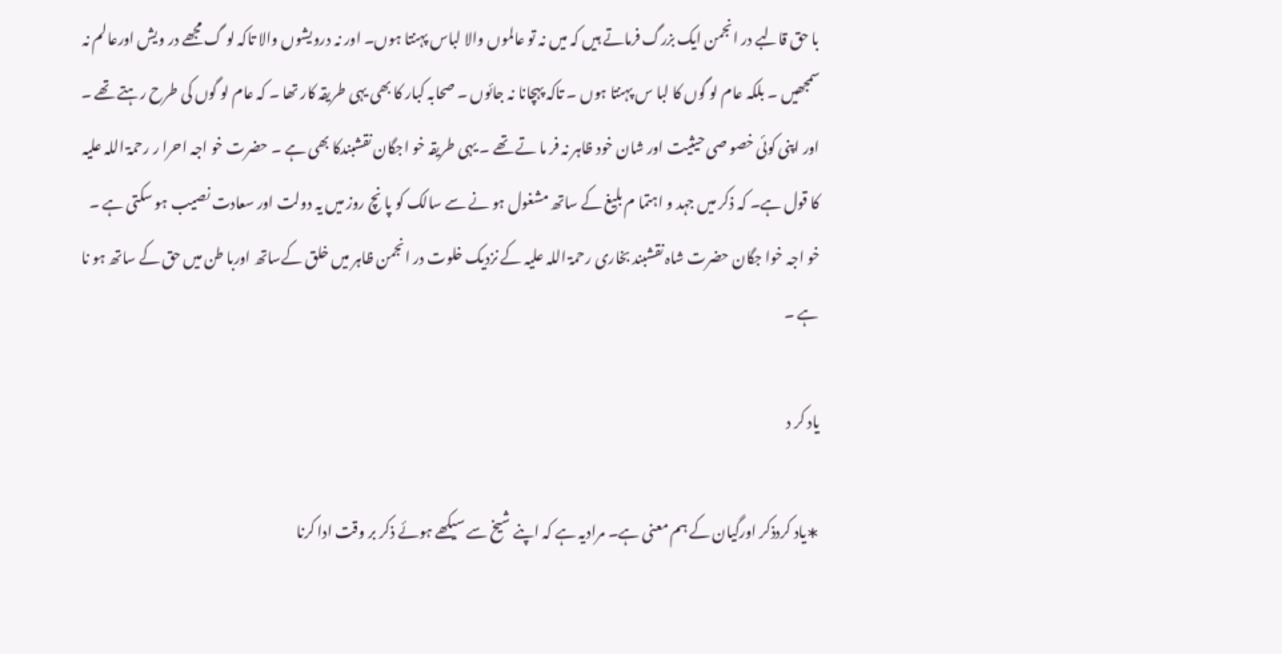با حق قالبے در انجمن ایک بزرگ فرماتے ہیں کہ میں نہ تو عالموں والا لباس پہنتا ہوں۔ اور نہ درویشوں والا تاکہ لو گ مجھے در ویش اورعالم نہ سمجھیں ۔ بلکہ عام لو گوں کا لبا س پہنتا ہوں ۔ تاکہ پہچانا نہ جائوں ۔ صحابہ کبار کا بھی یہی طریقہ کار تھا ۔ کہ عام لو گوں کی طرح رہتے تھے ۔ اور اپنی کوئی خصو صی حیثیت اور شان خود ظاہر نہ فر ما تے تھے ۔ یہی طریقہ خو اجگان نقشبندکا بھی ہے ۔ حضرت خو اجہ احرا ر رحمۃ اللہ علیہ کا قول ہے۔ کہ ذکر میں جہد و اہتما م بلیغ کے ساتھ مشغول ہو نے سے سالک کو پا نچ روز میں یہ دولت اور سعادت نصیب ہو سکتی ہے ۔ خو اجہ خوا جگان حضرت شاہ نقشبند بخاری رحمۃ اللہ علیہ کے نزدیک خلوت در انجمن ظاہر میں خلق کےساتھ اوربا طن میں حق کے ساتھ ہو نا ہے ۔

یاد کر د

∗یاد کردذکر اورگیان کے ہم معنی ہے۔ مرادیہ ہے کہ اپنے شیخ سے سیکھے ہوئے ذکر بر وقت ادا کرنا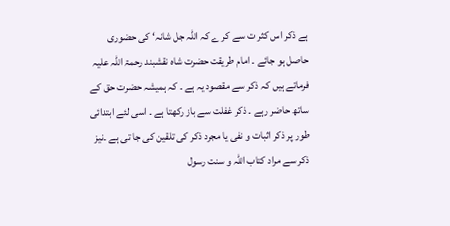ہے ذکر اس کثر ت سے کر ے کہ اللہ جل شانہ‘ کی حضوری حاصل ہو جائے ۔ امام طریقت حضرت شاہ نقشبند رحمۃ اللہ علیہ فرماتے ہیں کہ ذکر سے مقصود یہ ہے ۔ کہ ہمیشہ حضرت حق کے ساتھ حاضر رہے ۔ ذکر غفلت سے باز رکھتا ہے ۔ اسی لئے ابتدائی طور پر ذکر اثبات و نفی یا مجرد ذکر کی تلقین کی جا تی ہے ۔نیز ذکر سے مراد کتاب اللہ و سنت رسول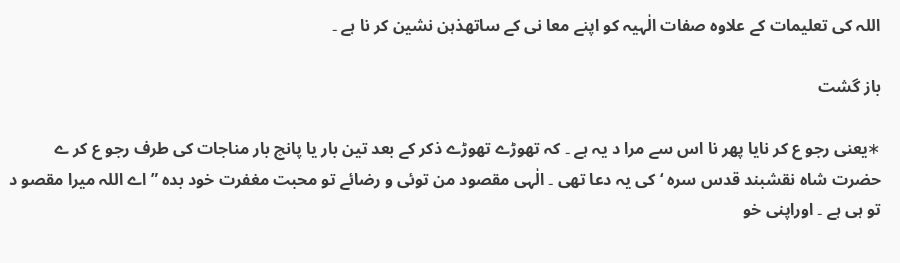اللہ کی تعلیمات کے علاوہ صفات الٰہیہ کو اپنے معا نی کے ساتھذہن نشین کر نا ہے ۔

باز گشت

∗یعنی رجو ع کر نایا پھر نا اس سے مرا د یہ ہے ۔ کہ تھوڑے تھوڑے ذکر کے بعد تین بار یا پانچ بار مناجات کی طرف رجو ع کر ے حضرت شاہ نقشبند قدس سرہ ‘کی یہ دعا تھی ۔ الٰہی مقصود من توئی و رضائے تو محبت مغفرت خود بدہ ” اے اللہ میرا مقصو د تو ہی ہے ۔ اوراپنی خو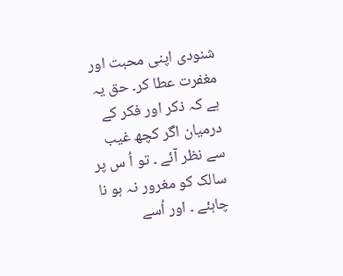شنودی اپنی محبت اور مغفرت عطا کر۔ حق یہ ہے کہ ذکر اور فکر کے درمیان اگر کچھ غیب سے نظر آئے ۔ تو اُ س پر سالک کو مغرور نہ ہو نا چاہئے ۔ اور اُسے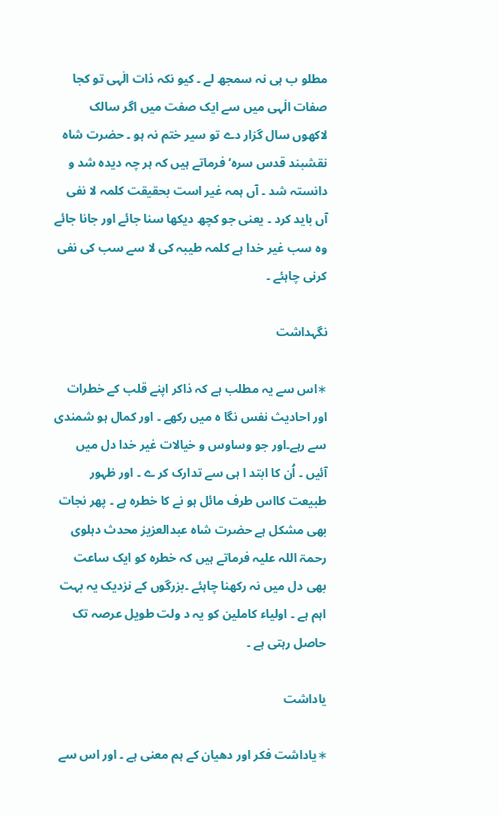مطلو ب ہی نہ سمجھ لے ۔ کیو نکہ ذات الٰہی تو کجا صفات الٰہی میں سے ایک صفت میں اگر سالک لاکھوں سال گزار دے تو سیر ختم نہ ہو ۔ حضرت شاہ نقشبند قدس سرہ‘ فرماتے ہیں کہ ہر چہ دیدہ شد و دانستہ شد ۔ آں ہمہ غیر است بحقیقت کلمہ لا نفی آں باید کرد ۔ یعنی جو کچھ دیکھا سنا جائے اور جانا جائے وہ سب غیر خدا ہے کلمہ طیبہ کی لا سے سب کی نفی کرنی چاہئے ۔

نگہداشت

∗اس سے یہ مطلب ہے کہ ذاکر اپنے قلب کے خطرات اور احادیث نفس نگا ہ میں رکھے ۔ اور کمال ہو شمندی سے رہے۔اور جو وساوس و خیالات غیر خدا دل میں آئیں ۔ اُن کا ابتد ا ہی سے تدارک کر ے ۔ اور ظہور طبیعت کااس طرف مائل ہو نے کا خطرہ ہے ۔ پھر نجات بھی مشکل ہے حضرت شاہ عبدالعزیز محدث دہلوی رحمۃ اللہ علیہ فرماتے ہیں کہ خطرہ کو ایک ساعت بھی دل میں نہ رکھنا چاہئے ۔بزرگوں کے نزدیک یہ بہت اہم ہے ۔ اولیاء کاملین کو یہ د ولت طویل عرصہ تک حاصل رہتی ہے ۔

یاداشت

∗یاداشت فکر اور دھیان کے ہم معنی ہے ۔ اور اس سے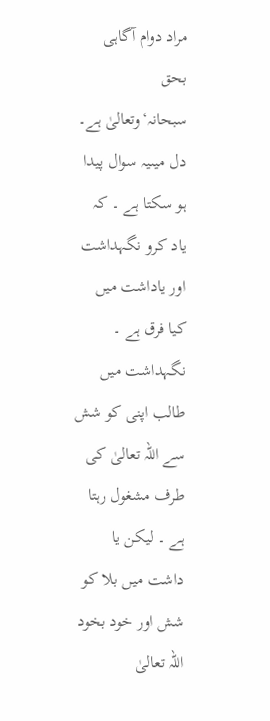مراد دوام آگاہی بحق سبحانہ‘وتعالیٰ ہے۔ دل میںیہ سوال پیدا ہو سکتا ہے ۔ کہ یاد کرو نگہداشت اور یاداشت میں کیا فرق ہے ۔ نگہداشت میں طالب اپنی کو شش سے اللہ تعالیٰ کی طرف مشغول رہتا ہے ۔ لیکن یا داشت میں بلا کو شش اور خود بخود اللہ تعالیٰ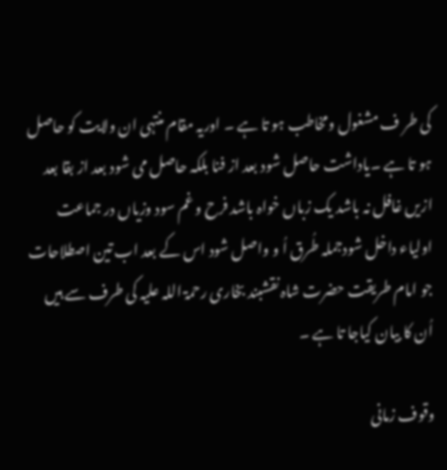کی طر ف مشغول ومخاطب ہو تا ہے ۔ اوریہ مقام منتہی ان ولایت کو حاصل ہو تا ہے ۔یاداشت حاصل شود بعد از فنا بلکہ حاصل می شود بعد از بقا بعد ازیں غافل نہ باشد یک زباں خواہ باشد فرح و غم سود وزیاں در جماعت اولیاء داخل شودجملہ طُرق اُ و واصل شود اس کے بعد اب تین اصطلاحات جو امام طریقت حضرت شاہ نقشبند بخاری رحمۃ اللہ علیہ کی طرف سے ہیں اُن کا بیان کیاجا تا ہے ۔

وقوف زمانی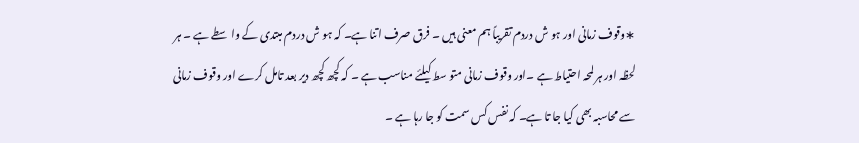∗وقوف زمانی اور ہو ش دردم تقریباً ہم معنی ہیں ۔ فرق صرف اتنا ہے۔ کہ ہو ش دردم مبتدی کے واسطے ہے ۔ ہر لحظہ اور ہر لمحہ احتیاط ہے ۔اور وقوف زمانی متو سط کیلئے مناسب ہے ۔ کہ کچھ کچھ دیر بعد تامل کرے اور وقوف زمانی سے محاسبہ بھی کیا جا تا ہے۔ کہ نفس کس سمت کو جا رہا ہے ۔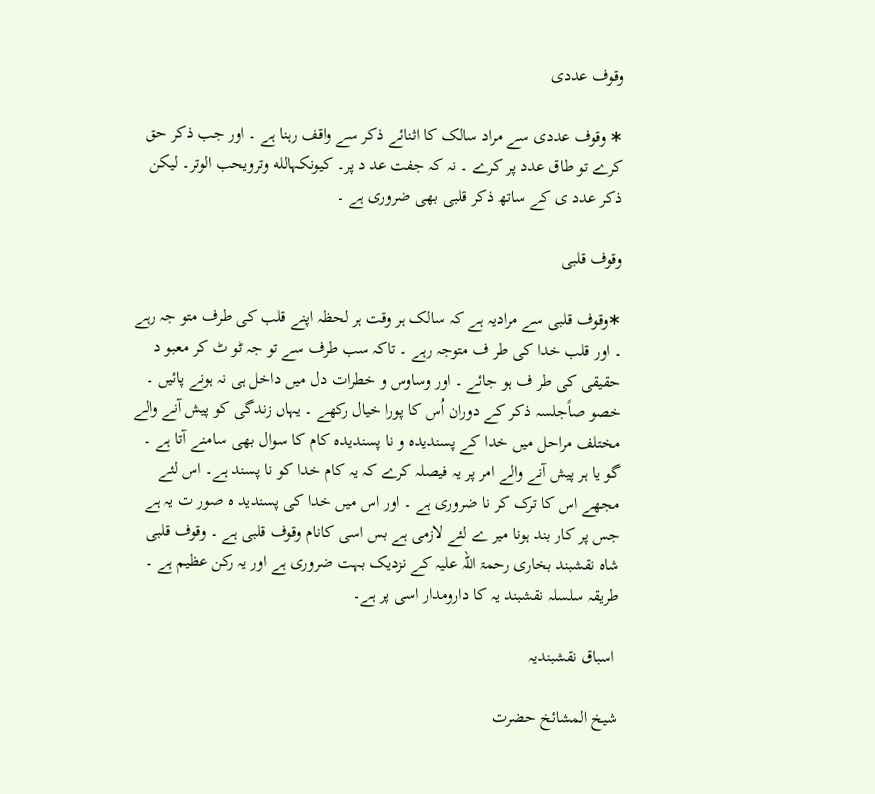وقوف عددی

∗ وقوف عددی سے مراد سالک کا اثنائے ذکر سے واقف رہنا ہے ۔ اور جب ذکر حق کرے تو طاق عدد پر کرے ۔ نہ کہ جفت عد د پر۔ کیونکہالله وترویحب الوتر۔ لیکن ذکر عدد ی کے ساتھ ذکر قلبی بھی ضروری ہے ۔

وقوف قلبی

∗وقوف قلبی سے مرادیہ ہے کہ سالک ہر وقت ہر لحظہ اپنے قلب کی طرف متو جہ رہے ۔ اور قلب خدا کی طر ف متوجہ رہے ۔ تاکہ سب طرف سے تو جہ ٹو ٹ کر معبو د حقیقی کی طر ف ہو جائے ۔ اور وساوس و خطرات دل میں داخل ہی نہ ہونے پائیں ۔ خصو صاًجلسہ ذکر کے دوران اُس کا پورا خیال رکھے ۔ یہاں زندگی کو پیش آنے والے مختلف مراحل میں خدا کے پسندیدہ و نا پسندیدہ کام کا سوال بھی سامنے آتا ہے ۔ گو یا ہر پیش آنے والے امر پر یہ فیصلہ کرے کہ یہ کام خدا کو نا پسند ہے۔ اس لئے مجھے اس کا ترک کر نا ضروری ہے ۔ اور اس میں خدا کی پسندید ہ صور ت یہ ہے جس پر کار بند ہونا میر ے لئے لازمی ہے بس اسی کانام وقوف قلبی ہے ۔ وقوف قلبی شاہ نقشبند بخاری رحمۃ اللہ علیہ کے نزدیک بہت ضروری ہے اور یہ رکن عظیم ہے ۔ طریقہ سلسلہ نقشبند یہ کا دارومدار اسی پر ہے۔

 اسباق نقشبندیہ

شیخ المشائخ حضرت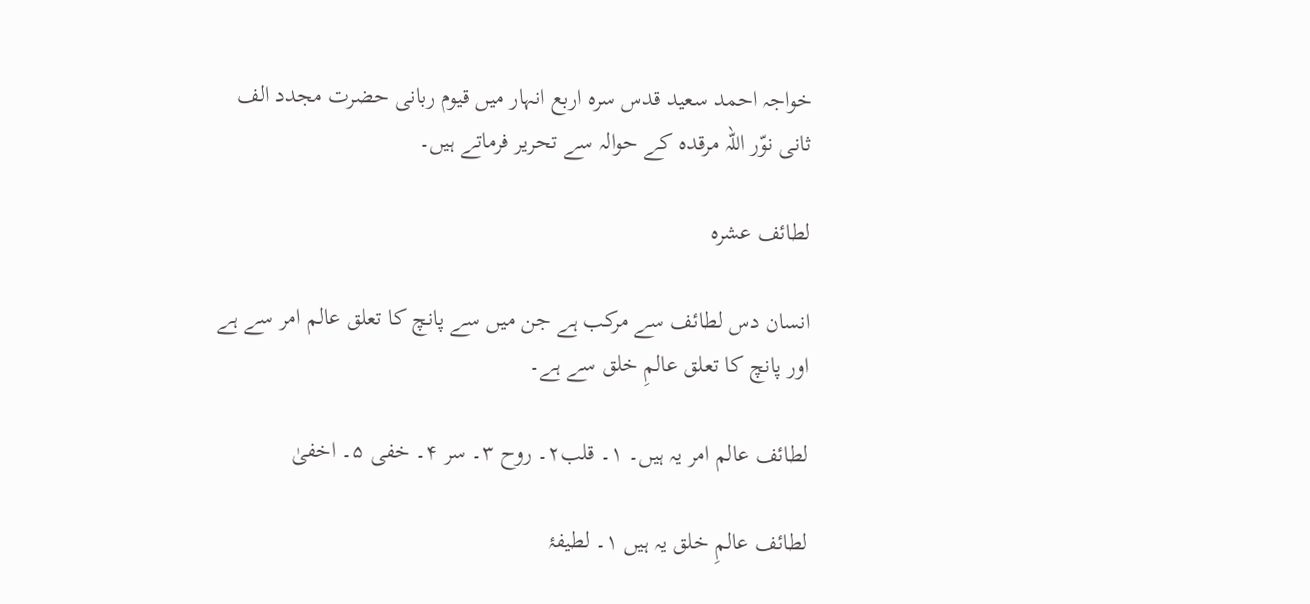خواجہ احمد سعید قدس سرہ اربع انہار میں قیوم ربانی حضرت مجدد الف ثانی نوّر اللہ مرقدہ کے حوالہ سے تحریر فرماتے ہیں۔

لطائف عشرہ

انسان دس لطائف سے مرکب ہے جن میں سے پانچ کا تعلق عالم امر سے ہے اور پانچ کا تعلق عالمِ خلق سے ہے۔

لطائف عالم امر یہ ہیں۔ ۱۔ قلب۲۔ روح ۳۔ سر ۴۔ خفی ۵۔ اخفیٰ

لطائف عالمِ خلق یہ ہیں ۱۔ لطیفۂ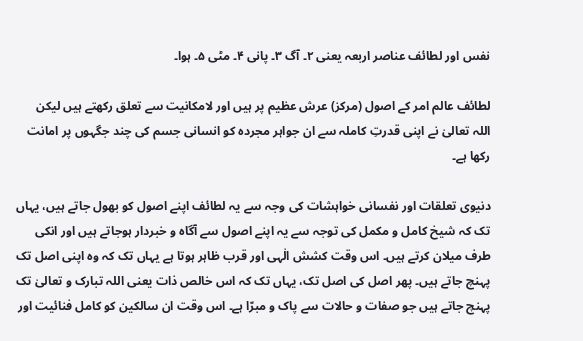نفس اور لطائف عناصر اربعہ یعنی ۲۔ آگ ۳۔ پانی ۴۔ مٹی ۵۔ ہوا۔

لطائف عالم امر کے اصول (مرکز) عرش عظیم پر ہیں اور لامکانیت سے تعلق رکھتے ہیں لیکن اللہ تعالیٰ نے اپنی قدرتِ کاملہ سے ان جواہر مجردہ کو انسانی جسم کی چند جگہوں پر امانت رکھا ہے۔

دنیوی تعلقات اور نفسانی خواہشات کی وجہ سے یہ لطائف اپنے اصول کو بھول جاتے ہیں، یہاں تک کہ شیخ کامل و مکمل کی توجہ سے یہ اپنے اصول سے آگاہ و خبردار ہوجاتے ہیں اور انکی طرف میلان کرتے ہیں۔ اس وقت کشش الٰہی اور قرب ظاہر ہوتا ہے یہاں تک کہ وہ اپنی اصل تک پہنچ جاتے ہیں۔ پھر اصل کی اصل تک، یہاں تک کہ اس خالص ذات یعنی اللہ تبارک و تعالیٰ تک پہنچ جاتے ہیں جو صفات و حالات سے پاک و مبرّا ہے۔ اس وقت ان سالکین کو کامل فنائیت اور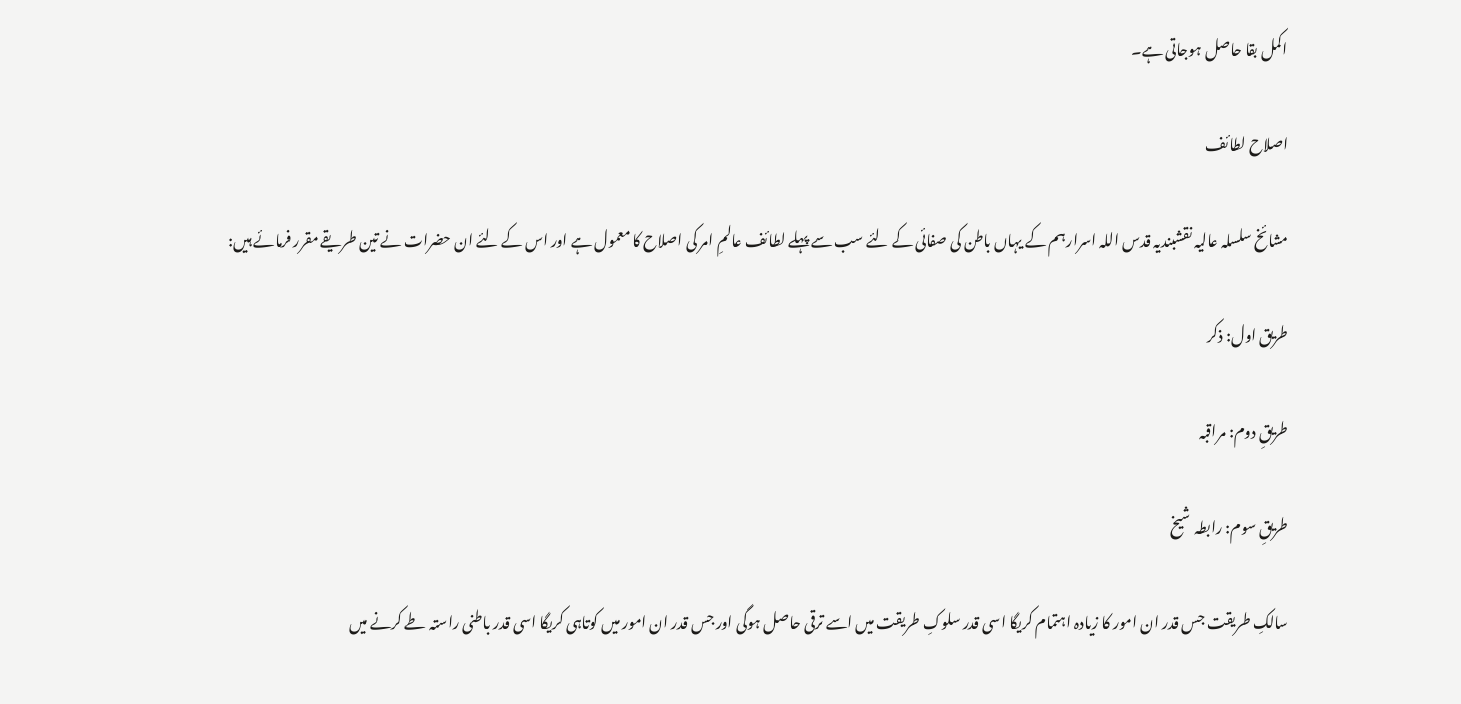اکمل بقا حاصل ہوجاتی ہے۔

اصلاح لطائف

مشائخ سلسلہ عالیہ نقشبندیہ قدس اللہ اسرارہم کے یہاں باطن کی صفائی کے لئے سب سے پہلے لطائف عالمِ امر کی اصلاح کا معمول ہے اور اس کے لئے ان حضرات نے تین طریقے مقرر فرمائے ہیں:

طریق اول: ذکر

طریقِ دوم: مراقبہ

طریقِ سوم: رابطہ شیخ

سالکِ طریقت جس قدر ان امور کا زیادہ اہتمام کریگا اسی قدر سلوکِ طریقت میں اسے ترقی حاصل ہوگی اور جس قدر ان امور میں کوتاہی کریگا اسی قدر باطنی راستہ طے کرنے میں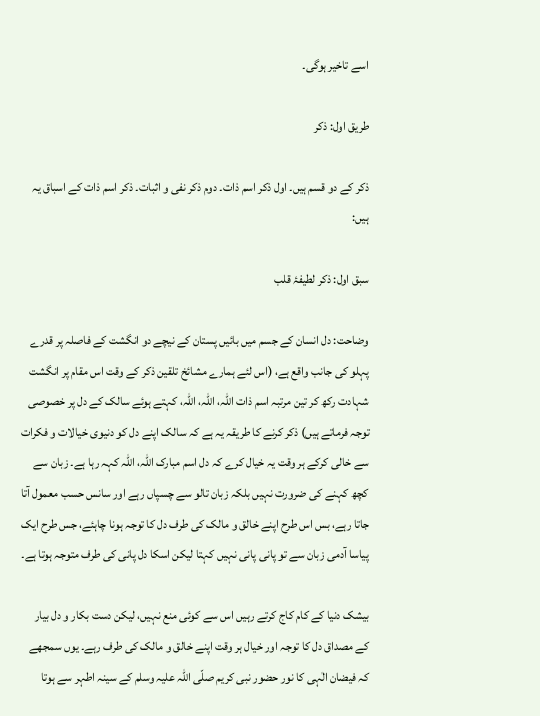اسے تاخیر ہوگی۔

طریق اول: ذکر

ذکر کے دو قسم ہیں۔ اول ذکر اسم ذات۔ دوم ذکر نفی و اثبات۔ ذکر اسم ذات کے اسباق یہ ہیں:

سبق اول: ذکر لطیفۂ قلب

وضاحت: دل انسان کے جسم میں بائیں پستان کے نیچے دو انگشت کے فاصلہ پر قدرے پہلو کی جانب واقع ہے، (اس لئے ہمارے مشائخ تلقین ذکر کے وقت اس مقام پر انگشت شہادت رکھ کر تین مرتبہ اسم ذات اللہ، اللہ، اللہ، کہتے ہوئے سالک کے دل پر خصوصی توجہ فرماتے ہیں) ذکر کرنے کا طریقہ یہ ہے کہ سالک اپنے دل کو دنیوی خیالات و فکرات سے خالی کرکے ہر وقت یہ خیال کرے کہ دل اسم مبارک اللہ، اللہ کہہ رہا ہے۔ زبان سے کچھ کہنے کی ضرورت نہیں بلکہ زبان تالو سے چسپاں رہے اور سانس حسب معمول آتا جاتا رہے، بس اس طرح اپنے خالق و مالک کی طرف دل کا توجہ ہونا چاہئے، جس طرح ایک پیاسا آدمی زبان سے تو پانی پانی نہیں کہتا لیکن اسکا دل پانی کی طرف متوجہ ہوتا ہے۔

بیشک دنیا کے کام کاج کرتے رہیں اس سے کوئی منع نہیں، لیکن دست بکار و دل بیار کے مصداق دل کا توجہ اور خیال ہر وقت اپنے خالق و مالک کی طرف رہے۔ یوں سمجھے کہ فیضان الٰہی کا نور حضور نبی کریم صلّی اللہ علیہ وسلم کے سینہ اطہر سے ہوتا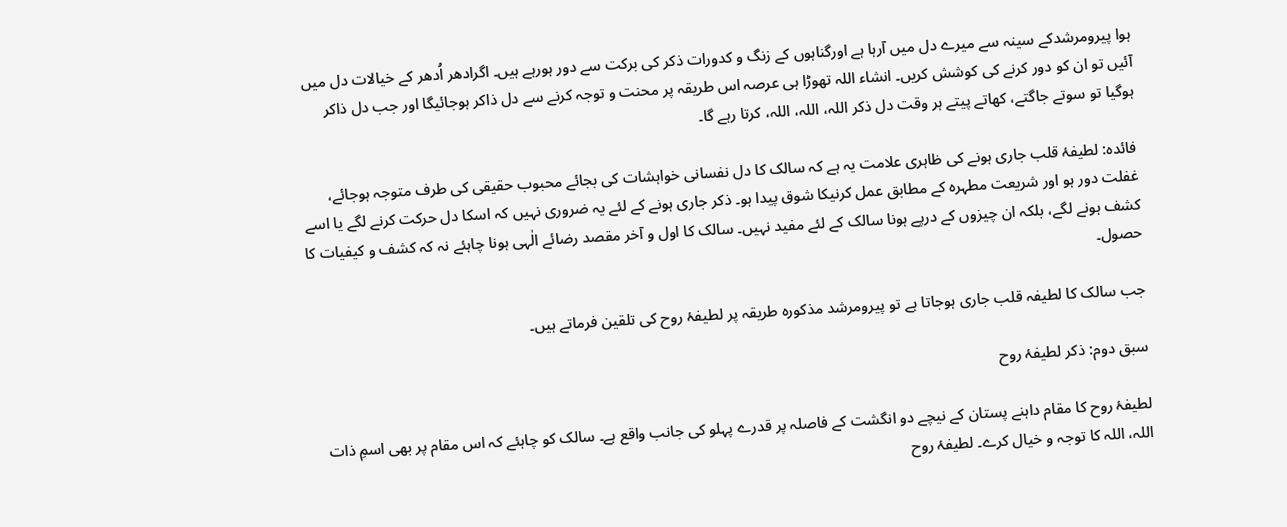ہوا پیرومرشدکے سینہ سے میرے دل میں آرہا ہے اورگناہوں کے زنگ و کدورات ذکر کی برکت سے دور ہورہے ہیں۔ اگرادھر اُدھر کے خیالات دل میں آئیں تو ان کو دور کرنے کی کوشش کریں۔ انشاء اللہ تھوڑا ہی عرصہ اس طریقہ پر محنت و توجہ کرنے سے دل ذاکر ہوجائیگا اور جب دل ذاکر ہوگیا تو سوتے جاگتے، کھاتے پیتے ہر وقت دل ذکر اللہ، اللہ، اللہ، کرتا رہے گا۔

فائدہ: لطیفۂ قلب جاری ہونے کی ظاہری علامت یہ ہے کہ سالک کا دل نفسانی خواہشات کی بجائے محبوب حقیقی کی طرف متوجہ ہوجائے، غفلت دور ہو اور شریعت مطہرہ کے مطابق عمل کرنیکا شوق پیدا ہو۔ ذکر جاری ہونے کے لئے یہ ضروری نہیں کہ اسکا دل حرکت کرنے لگے یا اسے کشف ہونے لگے، بلکہ ان چیزوں کے درپے ہونا سالک کے لئے مفید نہیں۔ سالک کا اول و آخر مقصد رضائے الٰہی ہونا چاہئے نہ کہ کشف و کیفیات کا حصول۔

جب سالک کا لطیفہ قلب جاری ہوجاتا ہے تو پیرومرشد مذکورہ طریقہ پر لطیفۂ روح کی تلقین فرماتے ہیں۔

سبق دوم: ذکر لطیفۂ روح

لطیفۂ روح کا مقام داہنے پستان کے نیچے دو انگشت کے فاصلہ پر قدرے پہلو کی جانب واقع ہے۔ سالک کو چاہئے کہ اس مقام پر بھی اسمِ ذات اللہ، اللہ کا توجہ و خیال کرے۔ لطیفۂ روح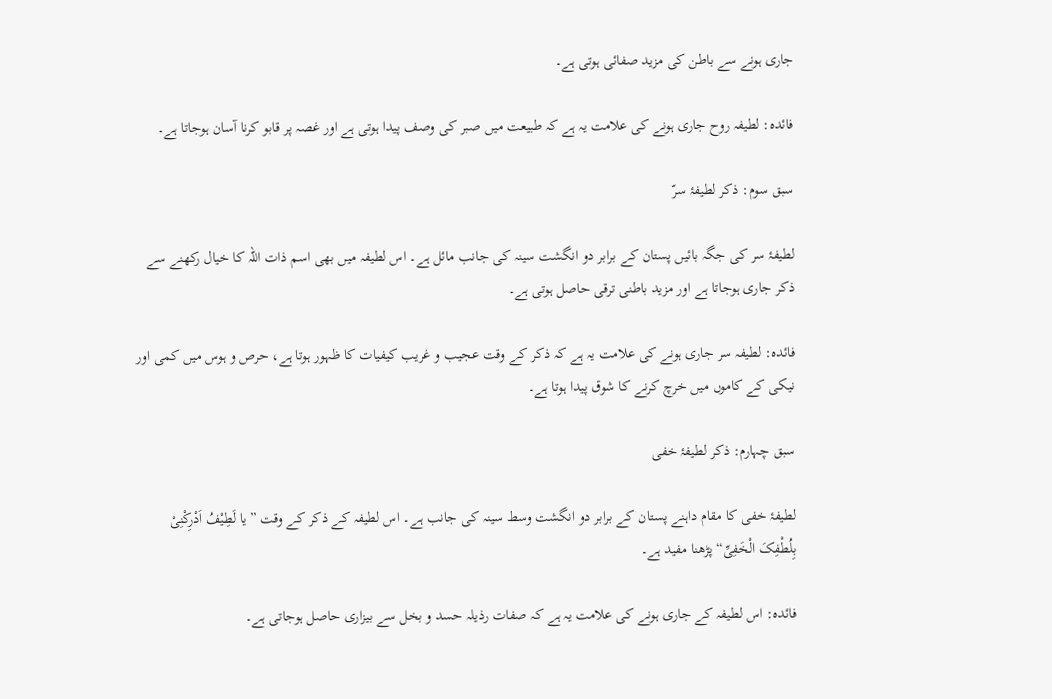جاری ہونے سے باطن کی مزید صفائی ہوتی ہے۔

فائدہ: لطیفہ روح جاری ہونے کی علامت یہ ہے کہ طبیعت میں صبر کی وصف پیدا ہوتی ہے اور غصہ پر قابو کرنا آسان ہوجاتا ہے۔

سبق سوم: ذکر لطیفۂ سرّ

لطیفۂ سر کی جگہ بائیں پستان کے برابر دو انگشت سینہ کی جانب مائل ہے۔ اس لطیفہ میں بھی اسم ذات اللہ کا خیال رکھنے سے ذکر جاری ہوجاتا ہے اور مزید باطنی ترقی حاصل ہوتی ہے۔

فائدہ: لطیفہ سر جاری ہونے کی علامت یہ ہے کہ ذکر کے وقت عجیب و غریب کیفیات کا ظہور ہوتا ہے، حرص و ہوس میں کمی اور نیکی کے کاموں میں خرچ کرنے کا شوق پیدا ہوتا ہے۔

سبق چہارم: ذکر لطیفۂ خفی

لطیفۂ خفی کا مقام داہنے پستان کے برابر دو انگشت وسط سینہ کی جانب ہے۔ اس لطیفہ کے ذکر کے وقت ”یا لَطِیْفُ اَدْرِکْنِیْ بِلُطْفِکَ الْخَفِیِّ“ پڑھنا مفید ہے۔

فائدہ: اس لطیفہ کے جاری ہونے کی علامت یہ ہے کہ صفات رذیلہ حسد و بخل سے بیزاری حاصل ہوجاتی ہے۔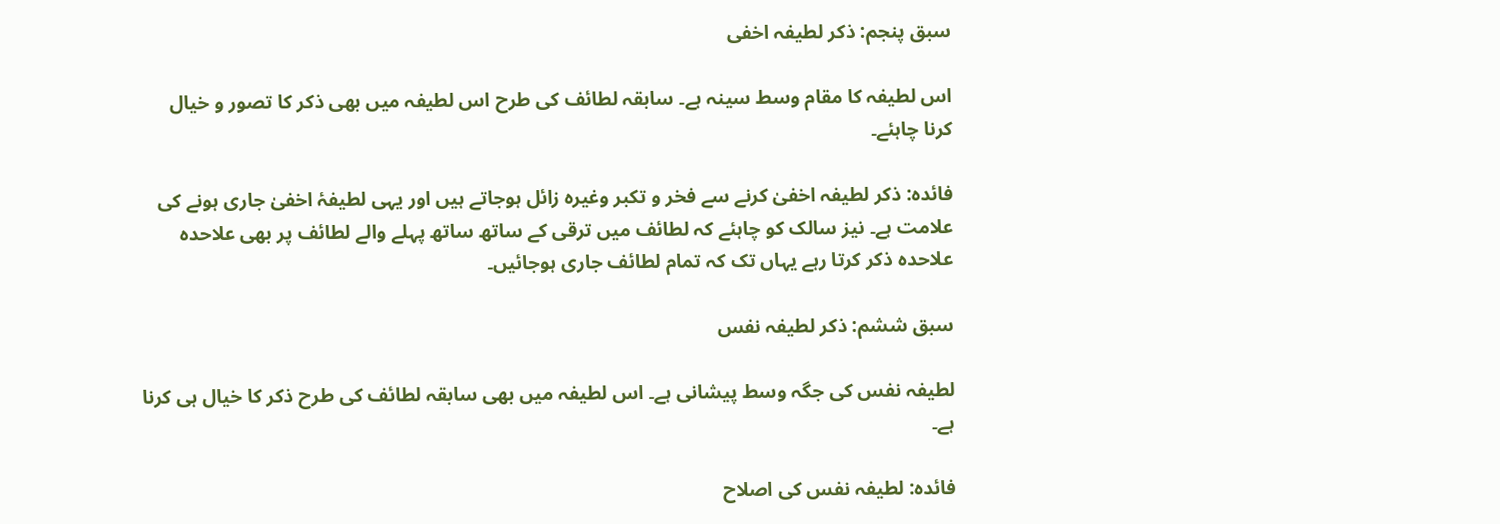سبق پنجم: ذکر لطیفہ اخفی

اس لطیفہ کا مقام وسط سینہ ہے۔ سابقہ لطائف کی طرح اس لطیفہ میں بھی ذکر کا تصور و خیال کرنا چاہئے۔

فائدہ: ذکر لطیفہ اخفیٰ کرنے سے فخر و تکبر وغیرہ زائل ہوجاتے ہیں اور یہی لطیفۂ اخفیٰ جاری ہونے کی علامت ہے۔ نیز سالک کو چاہئے کہ لطائف میں ترقی کے ساتھ ساتھ پہلے والے لطائف پر بھی علاحدہ علاحدہ ذکر کرتا رہے یہاں تک کہ تمام لطائف جاری ہوجائیں۔

سبق ششم: ذکر لطیفہ نفس

لطیفہ نفس کی جگہ وسط پیشانی ہے۔ اس لطیفہ میں بھی سابقہ لطائف کی طرح ذکر کا خیال ہی کرنا ہے۔

فائدہ: لطیفہ نفس کی اصلاح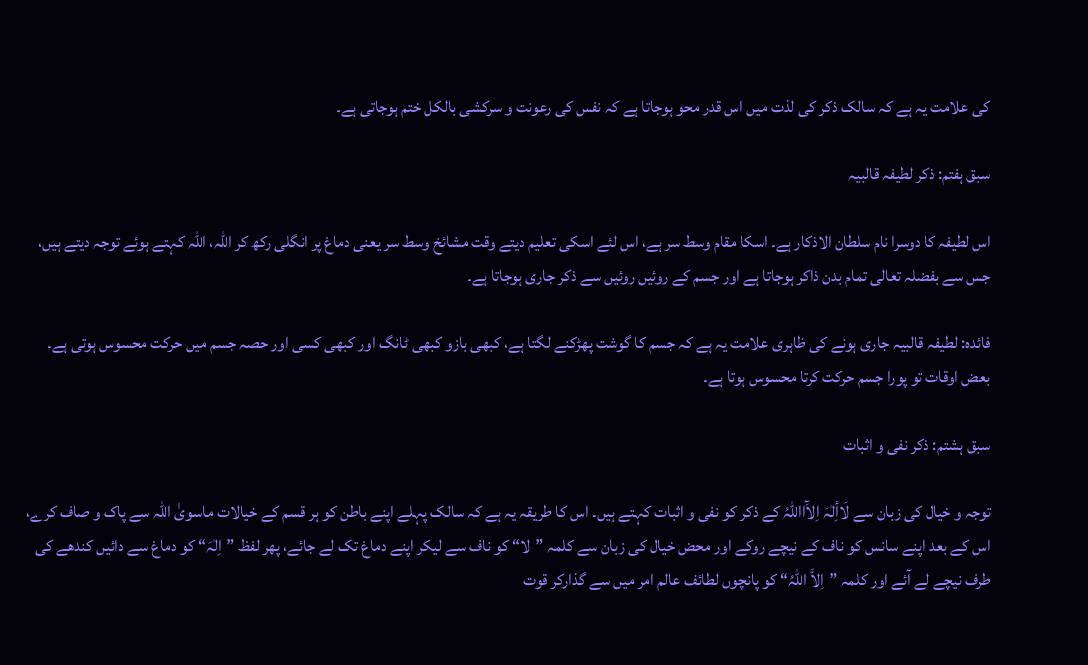کی علامت یہ ہے کہ سالک ذکر کی لذت میں اس قدر محو ہوجاتا ہے کہ نفس کی رعونت و سرکشی بالکل ختم ہوجاتی ہے۔

سبق ہفتم: ذکر لطیفہ قالبیہ

اس لطیفہ کا دوسرا نام سلطان الاذکار ہے۔ اسکا مقام وسط سر ہے، اس لئے اسکی تعلیم دیتے وقت مشائخ وسط سر یعنی دماغ پر انگلی رکھ کر اللہ، اللہ کہتے ہوئے توجہ دیتے ہیں، جس سے بفضلہ تعالی تمام بدن ذاکر ہوجاتا ہے اور جسم کے روئیں روئیں سے ذکر جاری ہوجاتا ہے۔

فائدہ: لطیفہ قالبیہ جاری ہونے کی ظاہری علامت یہ ہے کہ جسم کا گوشت پھڑکنے لگتا ہے، کبھی بازو کبھی ٹانگ اور کبھی کسی اور حصہ جسم میں حرکت محسوس ہوتی ہے۔ بعض اوقات تو پورا جسم حرکت کرتا محسوس ہوتا ہے۔

سبق ہشتم: ذکر نفی و اثبات

توجہ و خیال کی زبان سے لَاأِلٰہَ اِلآَااللّٰہُ کے ذکر کو نفی و اثبات کہتے ہیں۔ اس کا طریقہ یہ ہے کہ سالک پہلے اپنے باطن کو ہر قسم کے خیالات ماسویٰ اللہ سے پاک و صاف کرے، اس کے بعد اپنے سانس کو ناف کے نیچے روکے اور محض خیال کی زبان سے کلمہ ”لا“ کو ناف سے لیکر اپنے دماغ تک لے جائے، پھر لفظ ”اِلٰہَ“ کو دماغ سے دائیں کندھے کی طرف نیچے لے آئے اور کلمہ ”اِلاَّ اللہُ“ کو پانچوں لطائف عالم امر میں سے گذارکر قوت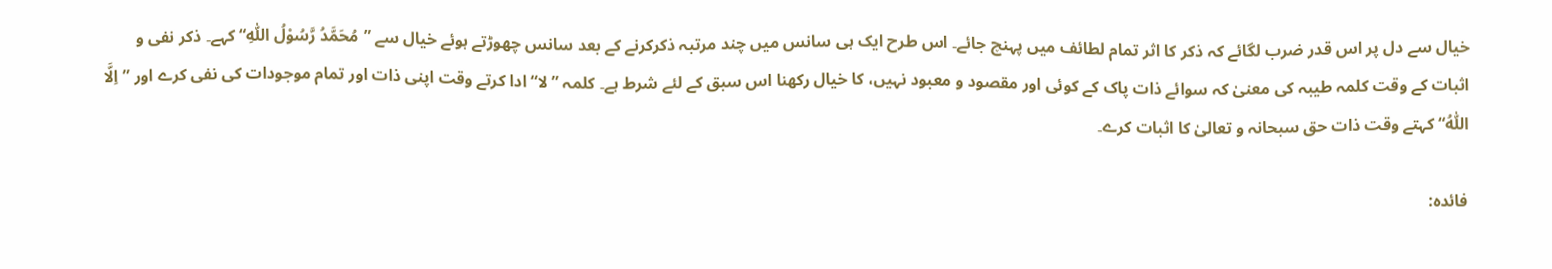خیال سے دل پر اس قدر ضرب لگائے کہ ذکر کا اثر تمام لطائف میں پہنچ جائے۔ اس طرح ایک ہی سانس میں چند مرتبہ ذکرکرنے کے بعد سانس چھوڑتے ہوئے خیال سے ”مُحَمَّدُ رَّسُوْلُ اللّٰہِ“ کہے۔ ذکر نفی و اثبات کے وقت کلمہ طیبہ کی معنیٰ کہ سوائے ذات پاک کے کوئی اور مقصود و معبود نہیں، کا خیال رکھنا اس سبق کے لئے شرط ہے۔ کلمہ ”لا“ ادا کرتے وقت اپنی ذات اور تمام موجودات کی نفی کرے اور ”اِلَّا اللّٰہُ“ کہتے وقت ذات حق سبحانہ و تعالیٰ کا اثبات کرے۔

فائدہ: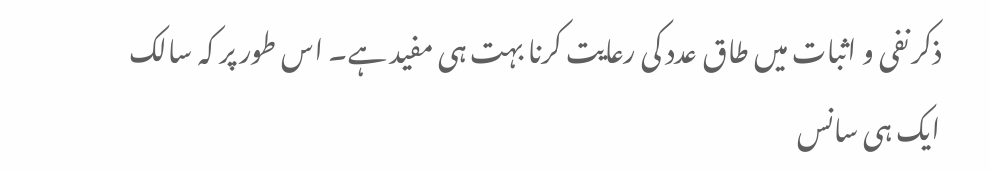ذکر نفی و اثبات میں طاق عدد کی رعایت کرنا بہت ہی مفید ہے۔ اس طور پر کہ سالک ایک ہی سانس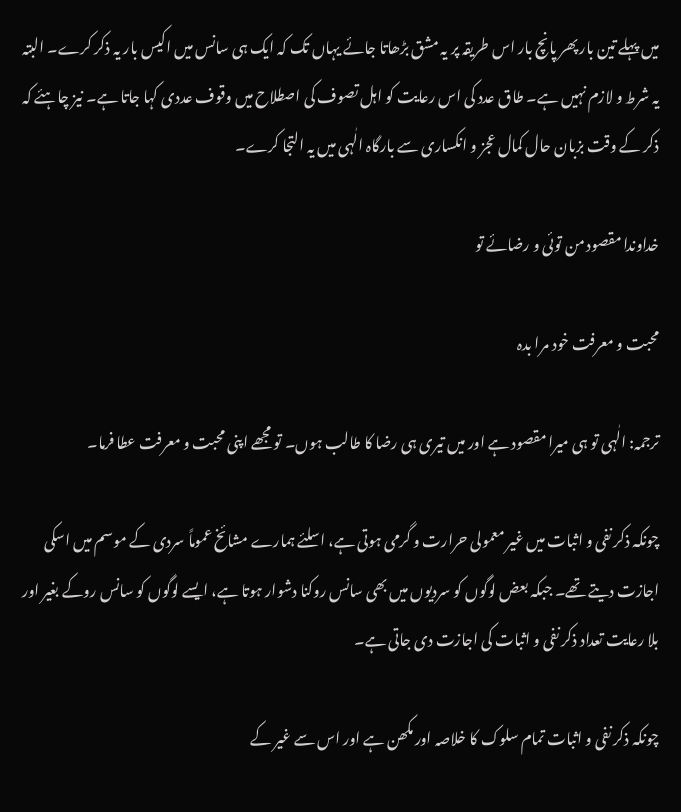میں پہلے تین بار پھر پانچ بار اس طریقہ پر یہ مشق بڑھاتا جائے یہاں تک کہ ایک ہی سانس میں اکیس بار یہ ذکر کرے۔ البتہ یہ شرط و لازم نہیں ہے۔ طاق عدد کی اس رعایت کو اہل تصوف کی اصطلاح میں وقوف عددی کہا جاتا ہے۔ نیز چاہئے کہ ذکر کے وقت بزبان حال کمال عجز و انکساری سے بارگاہ الٰہی میں یہ التجا کرے۔

خداوندا مقصود من توئی و رضائے تو

محبت و معرفت خود مرا بدہ

ترجمہ: الٰہی تو ہی میرا مقصود ہے اور میں تیری ہی رضا کا طالب ہوں۔ تو مجھے اپنی محبت و معرفت عطا فرما۔

چونکہ ذکر نفی و اثبات میں غیر معمولی حرارت و گرمی ہوتی ہے، اسلئے ہمارے مشائخ عموماً سردی کے موسم میں اسکی اجازت دیتے تھے۔ جبکہ بعض لوگوں کو سردیوں میں بھی سانس روکنا دشوار ہوتا ہے، ایسے لوگوں کو سانس روکے بغیر اور بلا رعایت تعداد ذکر نفی و اثبات کی اجازت دی جاتی ہے۔

چونکہ ذکر نفی و اثبات تمام سلوک کا خلاصہ اور مکھن ہے اور اس سے غیر کے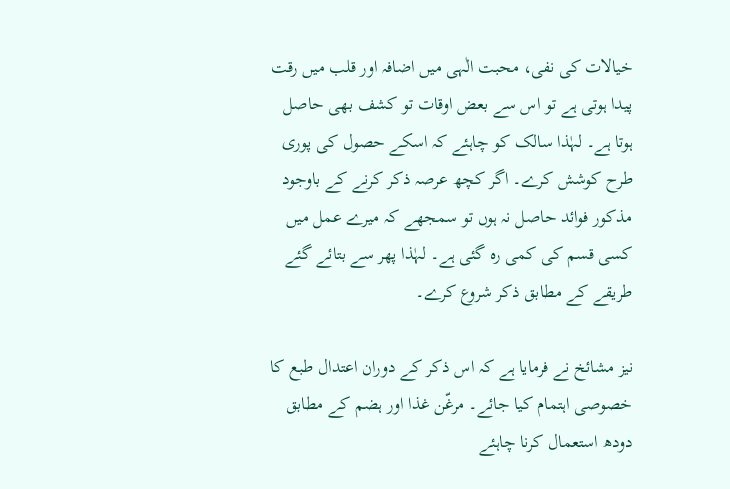خیالات کی نفی، محبت الٰہی میں اضافہ اور قلب میں رقت پیدا ہوتی ہے تو اس سے بعض اوقات تو کشف بھی حاصل ہوتا ہے۔ لہٰذا سالک کو چاہئے کہ اسکے حصول کی پوری طرح کوشش کرے۔ اگر کچھ عرصہ ذکر کرنے کے باوجود مذکور فوائد حاصل نہ ہوں تو سمجھے کہ میرے عمل میں کسی قسم کی کمی رہ گئی ہے۔ لہٰذا پھر سے بتائے گئے طریقے کے مطابق ذکر شروع کرے۔

نیز مشائخ نے فرمایا ہے کہ اس ذکر کے دوران اعتدال طبع کا خصوصی اہتمام کیا جائے۔ مرغّن غذا اور ہضم کے مطابق دودھ استعمال کرنا چاہئے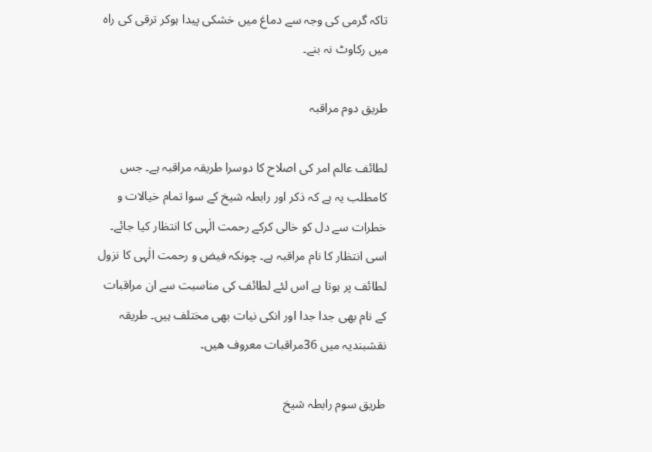تاکہ گرمی کی وجہ سے دماغ میں خشکی پیدا ہوکر ترقی کی راہ میں رکاوٹ نہ بنے۔

طریق دوم مراقبہ

لطائف عالم امر کی اصلاح کا دوسرا طریقہ مراقبہ ہے۔ جس کامطلب یہ ہے کہ ذکر اور رابطہ شیخ کے سوا تمام خیالات و خطرات سے دل کو خالی کرکے رحمت الٰہی کا انتظار کیا جائے۔ اسی انتظار کا نام مراقبہ ہے۔ چونکہ فیض و رحمت الٰہی کا نزول لطائف پر ہوتا ہے اس لئے لطائف کی مناسبت سے ان مراقبات کے نام بھی جدا جدا اور انکی نیات بھی مختلف ہیں۔ طریقہ نقشبندیہ میں 36مراقبات معروف ھیں۔

طریق سوم رابطہ شیخ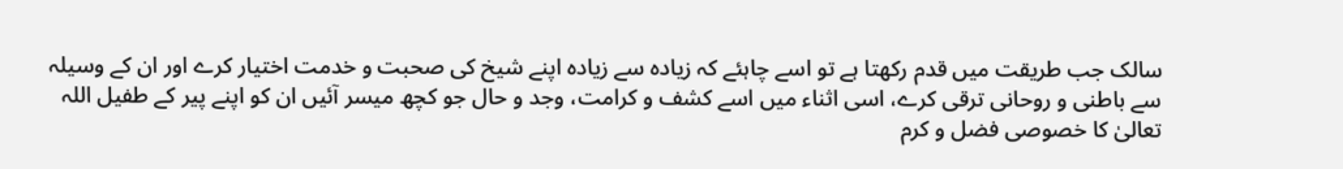سالک جب طریقت میں قدم رکھتا ہے تو اسے چاہئے کہ زیادہ سے زیادہ اپنے شیخ کی صحبت و خدمت اختیار کرے اور ان کے وسیلہ سے باطنی و روحانی ترقی کرے، اسی اثناء میں اسے کشف و کرامت، وجد و حال جو کچھ میسر آئیں ان کو اپنے پیر کے طفیل اللہ تعالیٰ کا خصوصی فضل و کرم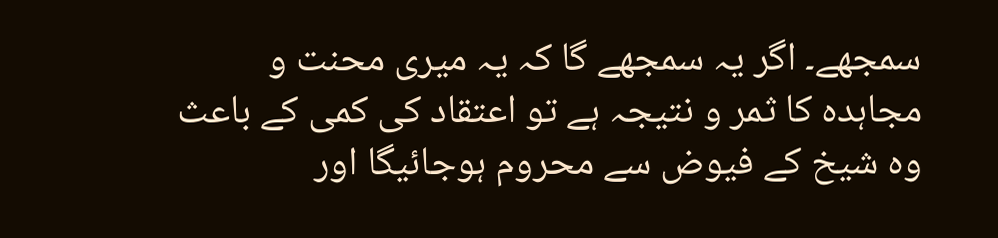سمجھے۔ اگر یہ سمجھے گا کہ یہ میری محنت و مجاہدہ کا ثمر و نتیجہ ہے تو اعتقاد کی کمی کے باعث وہ شیخ کے فیوض سے محروم ہوجائیگا اور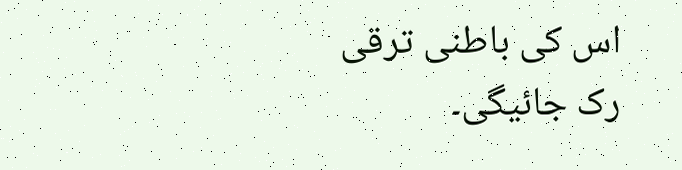اس کی باطنی ترقی رک جائیگی۔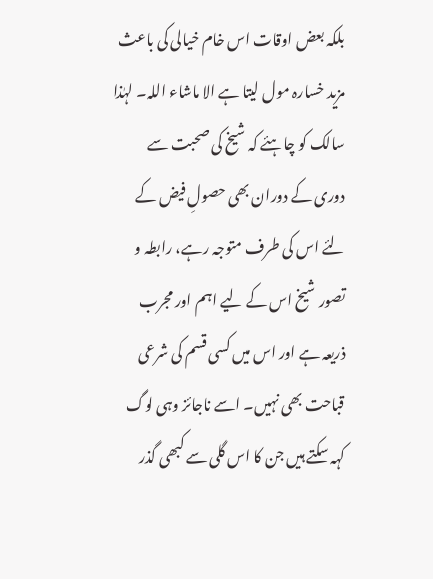بلکہ بعض اوقات اس خام خیالی کی باعث مزید خسارہ مول لیتا ہے الا ماشاء اللہ۔ لہٰذا سالک کو چاہئے کہ شیخ کی صحبت سے دوری کے دوران بھی حصولِ فیض کے لئے اس کی طرف متوجہ رہے، رابطہ و تصور شیخ اس کے لیے اہم اور مجرب ذریعہ ہے اور اس میں کسی قسم کی شرعی قباحت بھی نہیں۔ اسے ناجائز وہی لوگ کہہ سکتے ہیں جن کا اس گلی سے کبھی گذر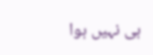ہی نہیں ہوا